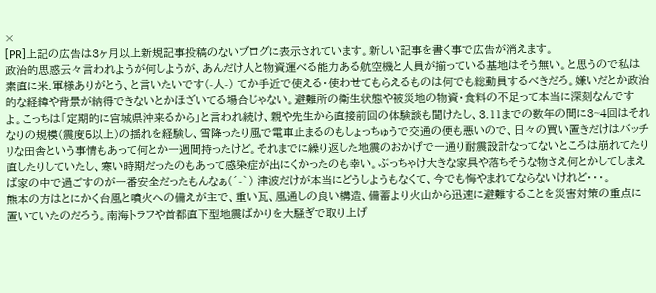×
[PR]上記の広告は3ヶ月以上新規記事投稿のないブログに表示されています。新しい記事を書く事で広告が消えます。
政治的思惑云々言われようが何しようが、あんだけ人と物資運べる能力ある航空機と人員が揃っている基地はそう無い。と思うので私は素直に米.軍様ありがとう、と言いたいです(-人-) てか手近で使える・使わせてもらえるものは何でも総動員するべきだろ。嫌いだとか政治的な経緯や背景が納得できないとかほざいてる場合じゃない。避難所の衛生状態や被災地の物資・食料の不足って本当に深刻なんですよ。こっちは「定期的に宮城県沖来るから」と言われ続け、親や先生から直接前回の体験談も聞けたし、3.11までの数年の間に3~4回はそれなりの規模(震度5以上)の揺れを経験し、雪降ったり風で電車止まるのもしょっちゅうで交通の便も悪いので、日々の買い置きだけはバッチリな田舎という事情もあって何とか一週間持ったけど。それまでに繰り返した地震のおかげで一通り耐震設計なってないところは崩れてたり直したりしていたし、寒い時期だったのもあって感染症が出にくかったのも幸い。ぶっちゃけ大きな家具や落ちそうな物さえ何とかしてしまえば家の中で過ごすのが一番安全だったもんなぁ(´-`) 津波だけが本当にどうしようもなくて、今でも悔やまれてならないけれど・・・。
熊本の方はとにかく台風と噴火への備えが主で、重い瓦、風通しの良い構造、備蓄より火山から迅速に避難することを災害対策の重点に置いていたのだろう。南海トラフや首都直下型地震ばかりを大騒ぎで取り上げ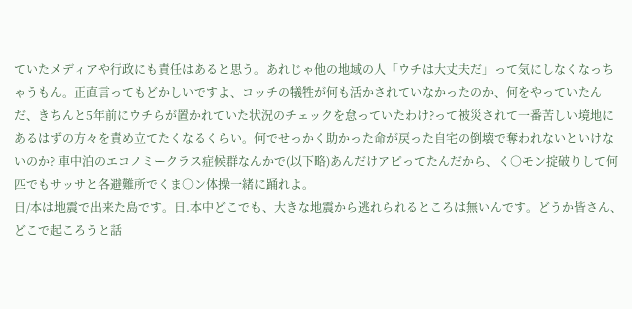ていたメディアや行政にも責任はあると思う。あれじゃ他の地域の人「ウチは大丈夫だ」って気にしなくなっちゃうもん。正直言ってもどかしいですよ、コッチの犠牲が何も活かされていなかったのか、何をやっていたんだ、きちんと5年前にウチらが置かれていた状況のチェックを怠っていたわけ?って被災されて一番苦しい境地にあるはずの方々を責め立てたくなるくらい。何でせっかく助かった命が戻った自宅の倒壊で奪われないといけないのか? 車中泊のエコノミークラス症候群なんかで(以下略)あんだけアピってたんだから、く○モン掟破りして何匹でもサッサと各避難所でくま○ン体操一緒に踊れよ。
日/本は地震で出来た島です。日.本中どこでも、大きな地震から逃れられるところは無いんです。どうか皆さん、どこで起ころうと話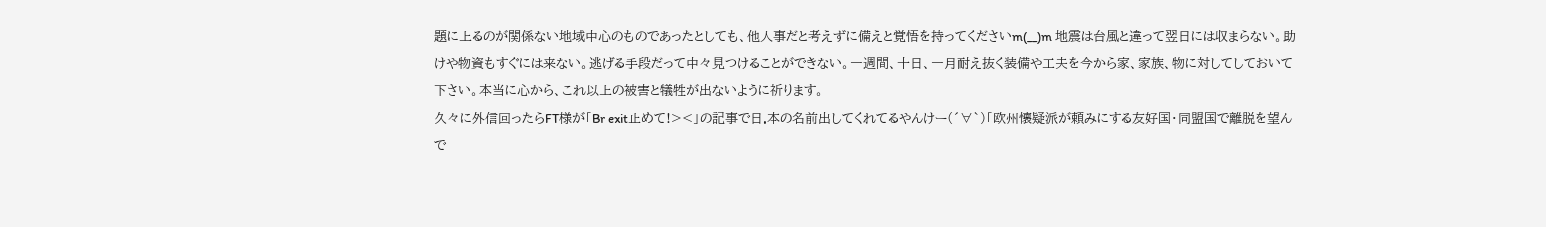題に上るのが関係ない地域中心のものであったとしても、他人事だと考えずに備えと覚悟を持ってくださいm(__)m 地震は台風と違って翌日には収まらない。助けや物資もすぐには来ない。逃げる手段だって中々見つけることができない。一週間、十日、一月耐え抜く装備や工夫を今から家、家族、物に対してしておいて下さい。本当に心から、これ以上の被害と犠牲が出ないように祈ります。
久々に外信回ったらFT様が「Br exit止めて!><」の記事で日.本の名前出してくれてるやんけー(´∀`)「欧州懐疑派が頼みにする友好国・同盟国で離脱を望んで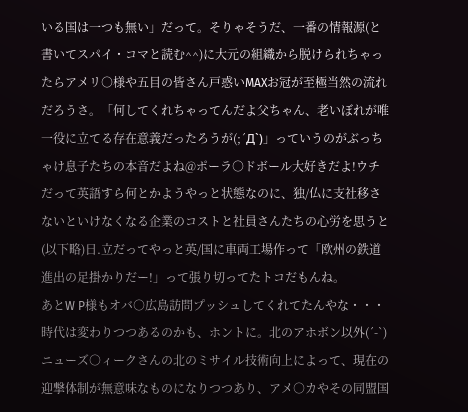いる国は一つも無い」だって。そりゃそうだ、一番の情報源(と書いてスパイ・コマと読む^^)に大元の組織から脱けられちゃったらアメリ○様や五目の皆さん戸惑いMAXお冠が至極当然の流れだろうさ。「何してくれちゃってんだよ父ちゃん、老いぼれが唯一役に立てる存在意義だったろうが(;´Д`)」っていうのがぶっちゃけ息子たちの本音だよね@ポーラ○ドボール大好きだよ!ウチだって英語すら何とかようやっと状態なのに、独/仏に支社移さないといけなくなる企業のコストと社員さんたちの心労を思うと(以下略)日.立だってやっと英/国に車両工場作って「欧州の鉄道進出の足掛かりだー!」って張り切ってたトコだもんね。
あとW P様もオバ○広島訪問プッシュしてくれてたんやな・・・時代は変わりつつあるのかも、ホントに。北のアホボン以外(´-`) ニューズ○ィークさんの北のミサイル技術向上によって、現在の迎撃体制が無意味なものになりつつあり、アメ○カやその同盟国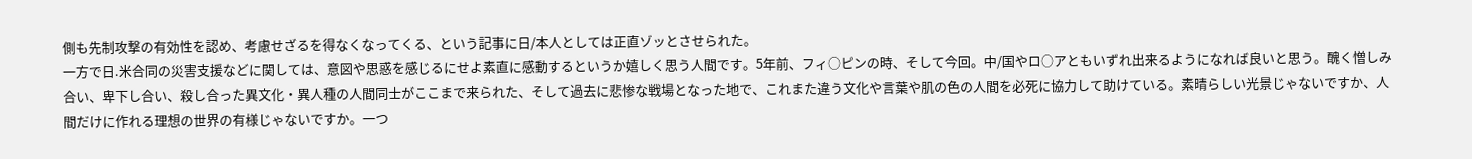側も先制攻撃の有効性を認め、考慮せざるを得なくなってくる、という記事に日/本人としては正直ゾッとさせられた。
一方で日.米合同の災害支援などに関しては、意図や思惑を感じるにせよ素直に感動するというか嬉しく思う人間です。5年前、フィ○ピンの時、そして今回。中/国やロ○アともいずれ出来るようになれば良いと思う。醜く憎しみ合い、卑下し合い、殺し合った異文化・異人種の人間同士がここまで来られた、そして過去に悲惨な戦場となった地で、これまた違う文化や言葉や肌の色の人間を必死に協力して助けている。素晴らしい光景じゃないですか、人間だけに作れる理想の世界の有様じゃないですか。一つ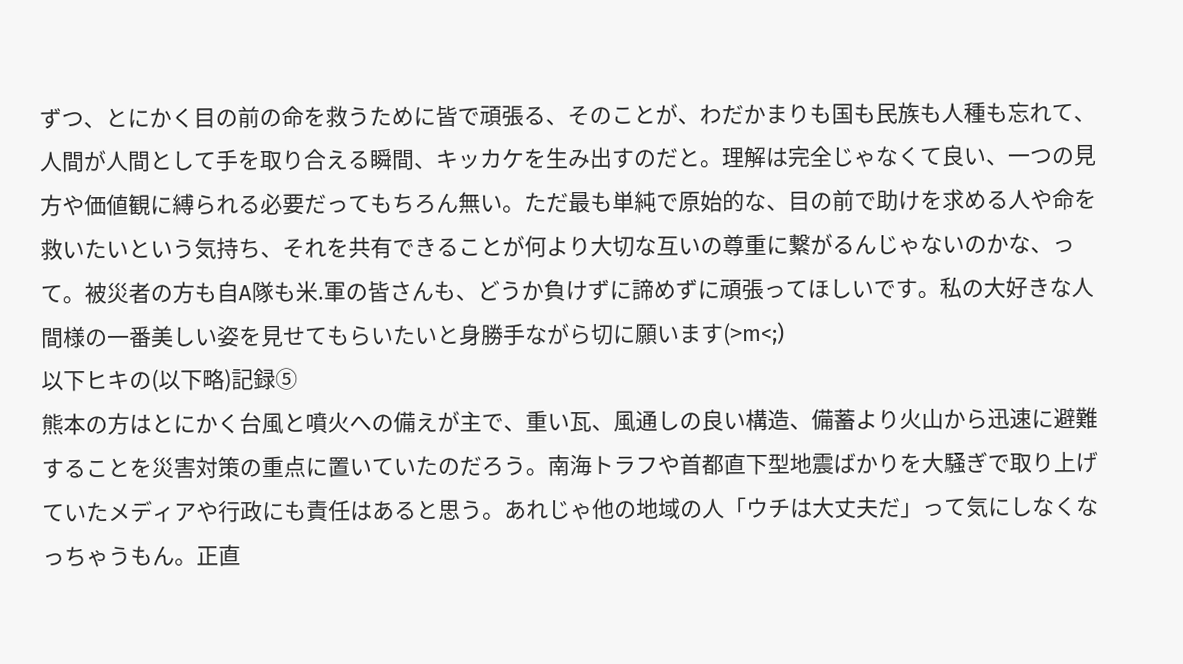ずつ、とにかく目の前の命を救うために皆で頑張る、そのことが、わだかまりも国も民族も人種も忘れて、人間が人間として手を取り合える瞬間、キッカケを生み出すのだと。理解は完全じゃなくて良い、一つの見方や価値観に縛られる必要だってもちろん無い。ただ最も単純で原始的な、目の前で助けを求める人や命を救いたいという気持ち、それを共有できることが何より大切な互いの尊重に繋がるんじゃないのかな、って。被災者の方も自A隊も米.軍の皆さんも、どうか負けずに諦めずに頑張ってほしいです。私の大好きな人間様の一番美しい姿を見せてもらいたいと身勝手ながら切に願います(>m<;)
以下ヒキの(以下略)記録⑤
熊本の方はとにかく台風と噴火への備えが主で、重い瓦、風通しの良い構造、備蓄より火山から迅速に避難することを災害対策の重点に置いていたのだろう。南海トラフや首都直下型地震ばかりを大騒ぎで取り上げていたメディアや行政にも責任はあると思う。あれじゃ他の地域の人「ウチは大丈夫だ」って気にしなくなっちゃうもん。正直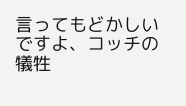言ってもどかしいですよ、コッチの犠牲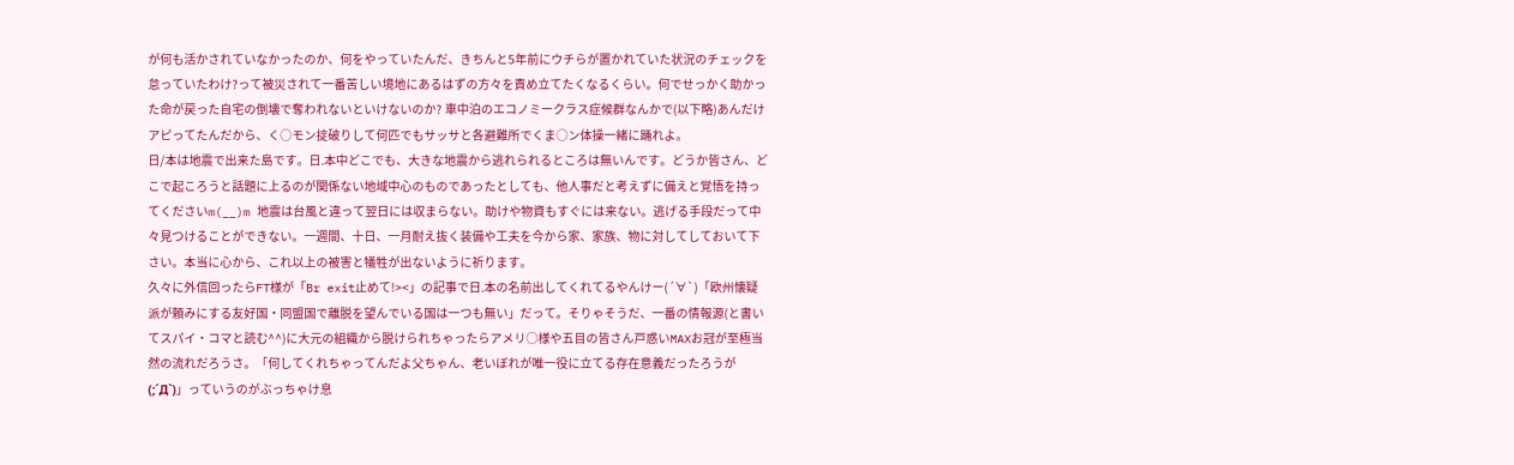が何も活かされていなかったのか、何をやっていたんだ、きちんと5年前にウチらが置かれていた状況のチェックを怠っていたわけ?って被災されて一番苦しい境地にあるはずの方々を責め立てたくなるくらい。何でせっかく助かった命が戻った自宅の倒壊で奪われないといけないのか? 車中泊のエコノミークラス症候群なんかで(以下略)あんだけアピってたんだから、く○モン掟破りして何匹でもサッサと各避難所でくま○ン体操一緒に踊れよ。
日/本は地震で出来た島です。日.本中どこでも、大きな地震から逃れられるところは無いんです。どうか皆さん、どこで起ころうと話題に上るのが関係ない地域中心のものであったとしても、他人事だと考えずに備えと覚悟を持ってくださいm(__)m 地震は台風と違って翌日には収まらない。助けや物資もすぐには来ない。逃げる手段だって中々見つけることができない。一週間、十日、一月耐え抜く装備や工夫を今から家、家族、物に対してしておいて下さい。本当に心から、これ以上の被害と犠牲が出ないように祈ります。
久々に外信回ったらFT様が「Br exit止めて!><」の記事で日.本の名前出してくれてるやんけー(´∀`)「欧州懐疑派が頼みにする友好国・同盟国で離脱を望んでいる国は一つも無い」だって。そりゃそうだ、一番の情報源(と書いてスパイ・コマと読む^^)に大元の組織から脱けられちゃったらアメリ○様や五目の皆さん戸惑いMAXお冠が至極当然の流れだろうさ。「何してくれちゃってんだよ父ちゃん、老いぼれが唯一役に立てる存在意義だったろうが(;´Д`)」っていうのがぶっちゃけ息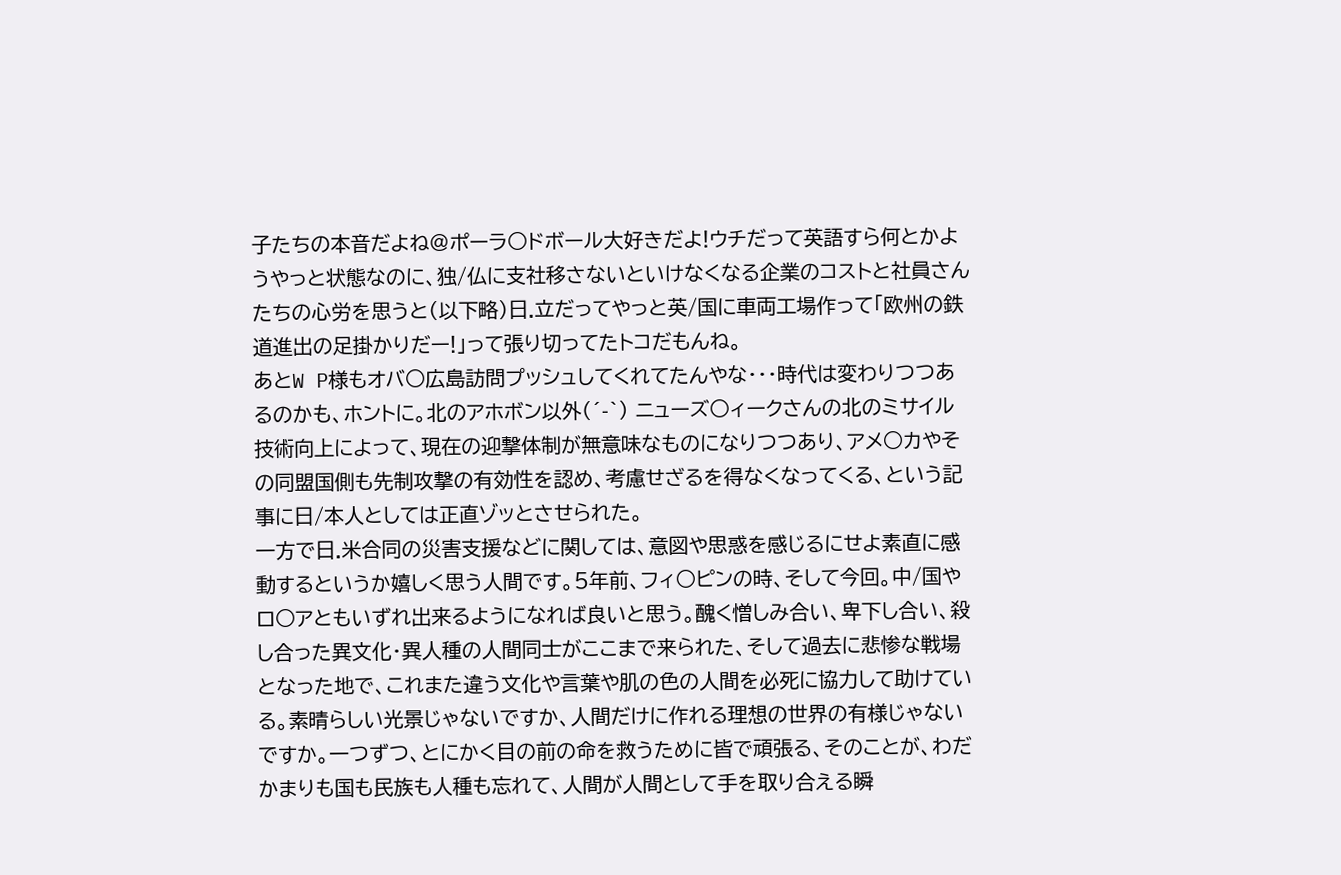子たちの本音だよね@ポーラ○ドボール大好きだよ!ウチだって英語すら何とかようやっと状態なのに、独/仏に支社移さないといけなくなる企業のコストと社員さんたちの心労を思うと(以下略)日.立だってやっと英/国に車両工場作って「欧州の鉄道進出の足掛かりだー!」って張り切ってたトコだもんね。
あとW P様もオバ○広島訪問プッシュしてくれてたんやな・・・時代は変わりつつあるのかも、ホントに。北のアホボン以外(´-`) ニューズ○ィークさんの北のミサイル技術向上によって、現在の迎撃体制が無意味なものになりつつあり、アメ○カやその同盟国側も先制攻撃の有効性を認め、考慮せざるを得なくなってくる、という記事に日/本人としては正直ゾッとさせられた。
一方で日.米合同の災害支援などに関しては、意図や思惑を感じるにせよ素直に感動するというか嬉しく思う人間です。5年前、フィ○ピンの時、そして今回。中/国やロ○アともいずれ出来るようになれば良いと思う。醜く憎しみ合い、卑下し合い、殺し合った異文化・異人種の人間同士がここまで来られた、そして過去に悲惨な戦場となった地で、これまた違う文化や言葉や肌の色の人間を必死に協力して助けている。素晴らしい光景じゃないですか、人間だけに作れる理想の世界の有様じゃないですか。一つずつ、とにかく目の前の命を救うために皆で頑張る、そのことが、わだかまりも国も民族も人種も忘れて、人間が人間として手を取り合える瞬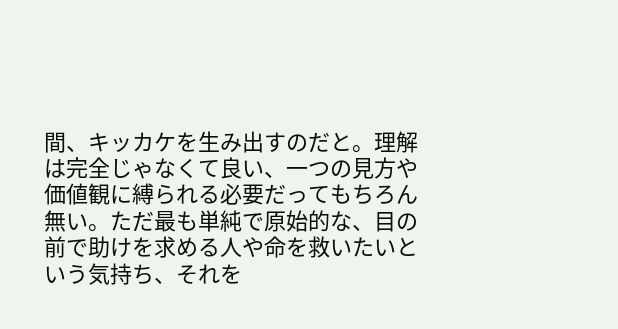間、キッカケを生み出すのだと。理解は完全じゃなくて良い、一つの見方や価値観に縛られる必要だってもちろん無い。ただ最も単純で原始的な、目の前で助けを求める人や命を救いたいという気持ち、それを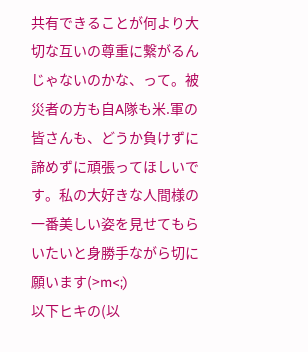共有できることが何より大切な互いの尊重に繋がるんじゃないのかな、って。被災者の方も自A隊も米.軍の皆さんも、どうか負けずに諦めずに頑張ってほしいです。私の大好きな人間様の一番美しい姿を見せてもらいたいと身勝手ながら切に願います(>m<;)
以下ヒキの(以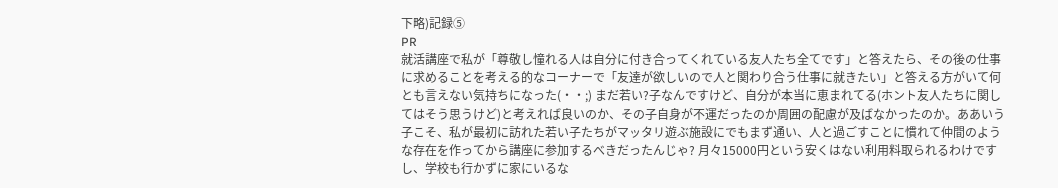下略)記録⑤
PR
就活講座で私が「尊敬し憧れる人は自分に付き合ってくれている友人たち全てです」と答えたら、その後の仕事に求めることを考える的なコーナーで「友達が欲しいので人と関わり合う仕事に就きたい」と答える方がいて何とも言えない気持ちになった(・・;) まだ若い?子なんですけど、自分が本当に恵まれてる(ホント友人たちに関してはそう思うけど)と考えれば良いのか、その子自身が不運だったのか周囲の配慮が及ばなかったのか。ああいう子こそ、私が最初に訪れた若い子たちがマッタリ遊ぶ施設にでもまず通い、人と過ごすことに慣れて仲間のような存在を作ってから講座に参加するべきだったんじゃ? 月々15000円という安くはない利用料取られるわけですし、学校も行かずに家にいるな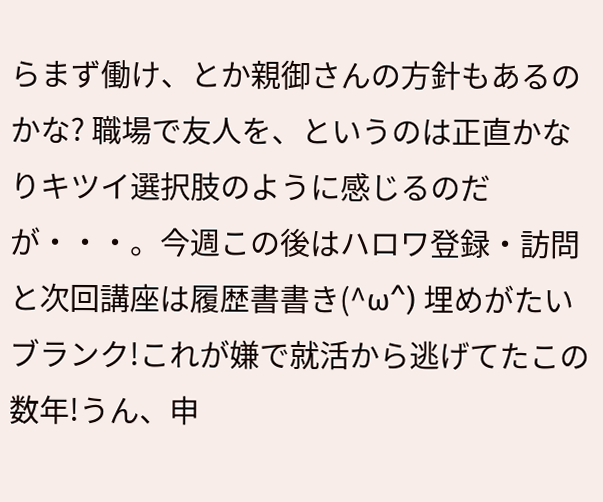らまず働け、とか親御さんの方針もあるのかな? 職場で友人を、というのは正直かなりキツイ選択肢のように感じるのだが・・・。今週この後はハロワ登録・訪問と次回講座は履歴書書き(^ω^) 埋めがたいブランク!これが嫌で就活から逃げてたこの数年!うん、申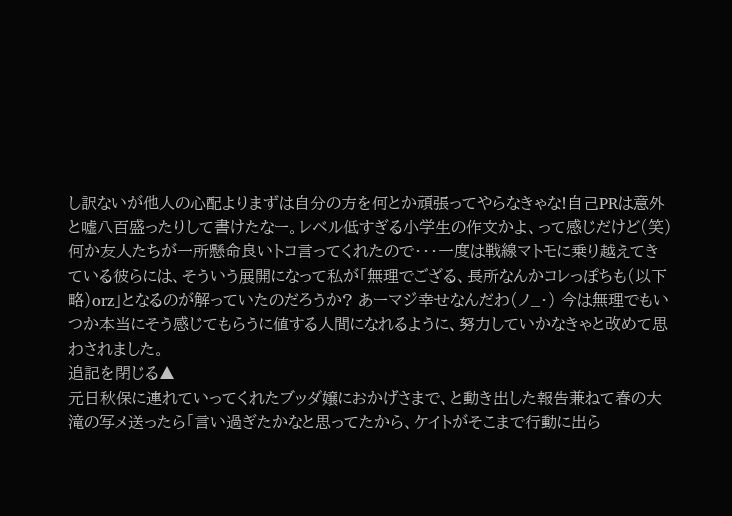し訳ないが他人の心配よりまずは自分の方を何とか頑張ってやらなきゃな!自己PRは意外と嘘八百盛ったりして書けたなー。レベル低すぎる小学生の作文かよ、って感じだけど(笑)何か友人たちが一所懸命良いトコ言ってくれたので・・・一度は戦線マトモに乗り越えてきている彼らには、そういう展開になって私が「無理でござる、長所なんかコレっぽちも(以下略)orz」となるのが解っていたのだろうか? あーマジ幸せなんだわ(ノ_・) 今は無理でもいつか本当にそう感じてもらうに値する人間になれるように、努力していかなきゃと改めて思わされました。
追記を閉じる▲
元日秋保に連れていってくれたブッダ嬢におかげさまで、と動き出した報告兼ねて春の大滝の写メ送ったら「言い過ぎたかなと思ってたから、ケイトがそこまで行動に出ら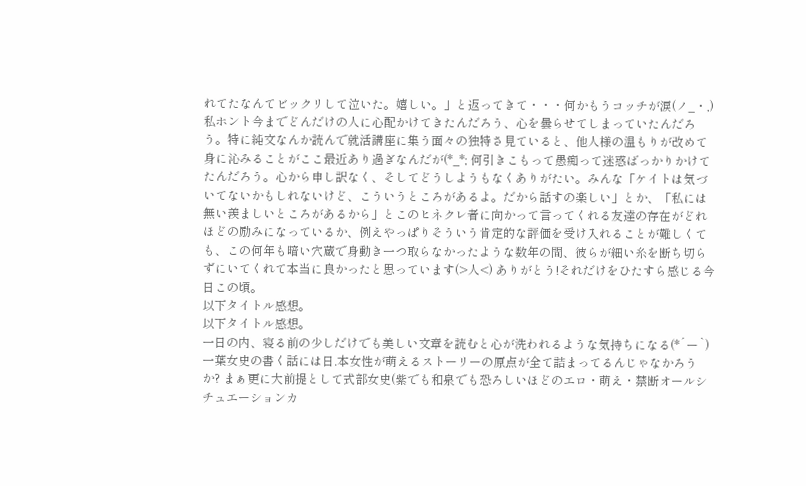れてたなんてビックリして泣いた。嬉しい。」と返ってきて・・・何かもうコッチが涙(ノ_・,) 私ホント今までどんだけの人に心配かけてきたんだろう、心を曇らせてしまっていたんだろう。特に純文なんか読んで就活講座に集う面々の独特さ見ていると、他人様の温もりが改めて身に沁みることがここ最近あり過ぎなんだが(*_*; 何引きこもって愚痴って迷惑ばっかりかけてたんだろう。心から申し訳なく、そしてどうしようもなくありがたい。みんな「ケイトは気づいてないかもしれないけど、こういうところがあるよ。だから話すの楽しい」とか、「私には無い羨ましいところがあるから」とこのヒネクレ者に向かって言ってくれる友達の存在がどれほどの励みになっているか、例えやっぱりそういう肯定的な評価を受け入れることが難しくても、この何年も暗い穴蔵で身動き一つ取らなかったような数年の間、彼らが細い糸を断ち切らずにいてくれて本当に良かったと思っています(>人<) ありがとう!それだけをひたすら感じる今日この頃。
以下タイトル感想。
以下タイトル感想。
一日の内、寝る前の少しだけでも美しい文章を読むと心が洗われるような気持ちになる(*´ー`) 一葉女史の書く話には日.本女性が萌えるストーリーの原点が全て詰まってるんじゃなかろうか? まぁ更に大前提として式部女史(紫でも和泉でも恐ろしいほどのエロ・萌え・禁断オールシチュエーションカ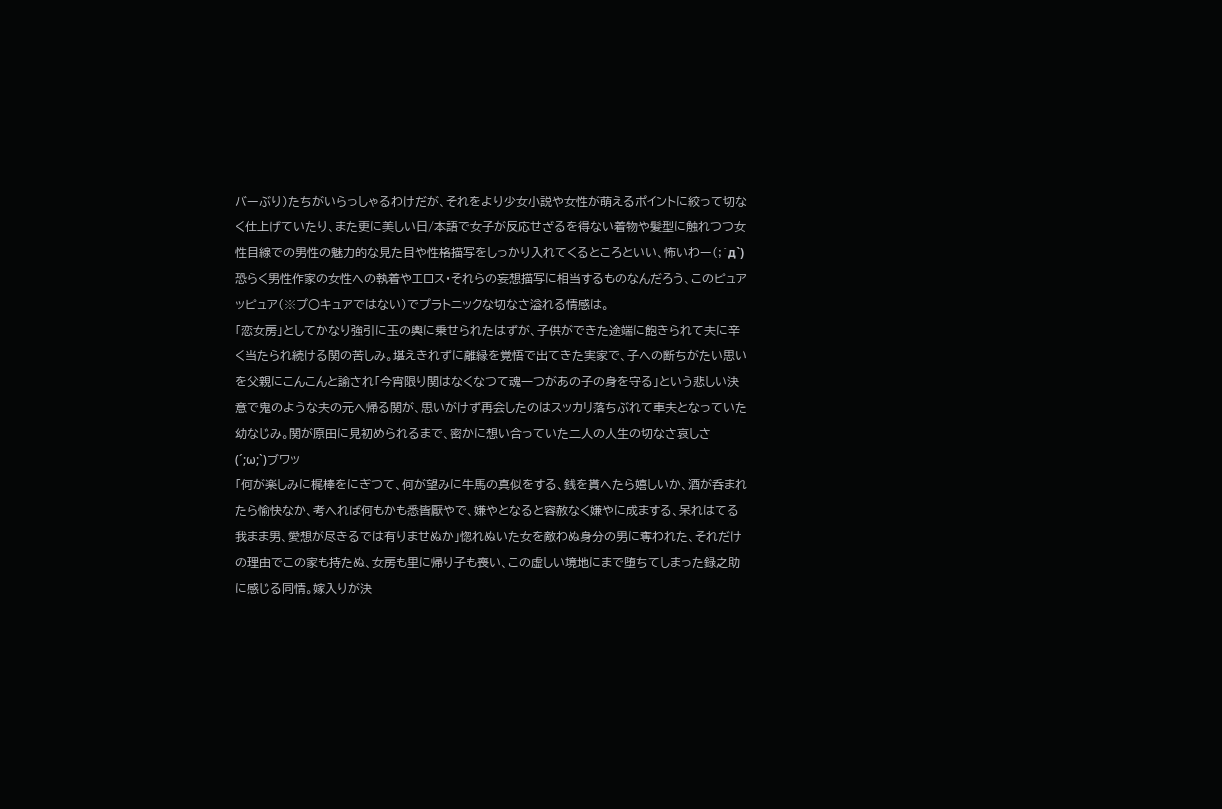バーぶり)たちがいらっしゃるわけだが、それをより少女小説や女性が萌えるポイントに絞って切なく仕上げていたり、また更に美しい日/本語で女子が反応せざるを得ない着物や髪型に触れつつ女性目線での男性の魅力的な見た目や性格描写をしっかり入れてくるところといい、怖いわー(;´д`) 恐らく男性作家の女性への執着やエロス・それらの妄想描写に相当するものなんだろう、このピュアッピュア(※プ○キュアではない)でプラトニックな切なさ溢れる情感は。
「恋女房」としてかなり強引に玉の輿に乗せられたはずが、子供ができた途端に飽きられて夫に辛く当たられ続ける関の苦しみ。堪えきれずに離縁を覚悟で出てきた実家で、子への断ちがたい思いを父親にこんこんと諭され「今宵限り関はなくなつて魂一つがあの子の身を守る」という悲しい決意で鬼のような夫の元へ帰る関が、思いがけず再会したのはスッカリ落ちぶれて車夫となっていた幼なじみ。関が原田に見初められるまで、密かに想い合っていた二人の人生の切なさ哀しさ(´;ω;`)ブワッ
「何が楽しみに梶棒をにぎつて、何が望みに牛馬の真似をする、銭を貰へたら嬉しいか、酒が呑まれたら愉快なか、考へれば何もかも悉皆厭やで、嫌やとなると容赦なく嫌やに成まする、呆れはてる我まま男、愛想が尽きるでは有りませぬか」惚れぬいた女を敵わぬ身分の男に奪われた、それだけの理由でこの家も持たぬ、女房も里に帰り子も喪い、この虚しい境地にまで堕ちてしまった録之助に感じる同情。嫁入りが決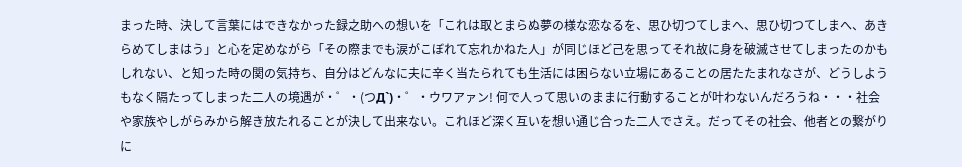まった時、決して言葉にはできなかった録之助への想いを「これは取とまらぬ夢の様な恋なるを、思ひ切つてしまへ、思ひ切つてしまへ、あきらめてしまはう」と心を定めながら「その際までも涙がこぼれて忘れかねた人」が同じほど己を思ってそれ故に身を破滅させてしまったのかもしれない、と知った時の関の気持ち、自分はどんなに夫に辛く当たられても生活には困らない立場にあることの居たたまれなさが、どうしようもなく隔たってしまった二人の境遇が・゜・(つД`)・゜・ウワアァン! 何で人って思いのままに行動することが叶わないんだろうね・・・社会や家族やしがらみから解き放たれることが決して出来ない。これほど深く互いを想い通じ合った二人でさえ。だってその社会、他者との繋がりに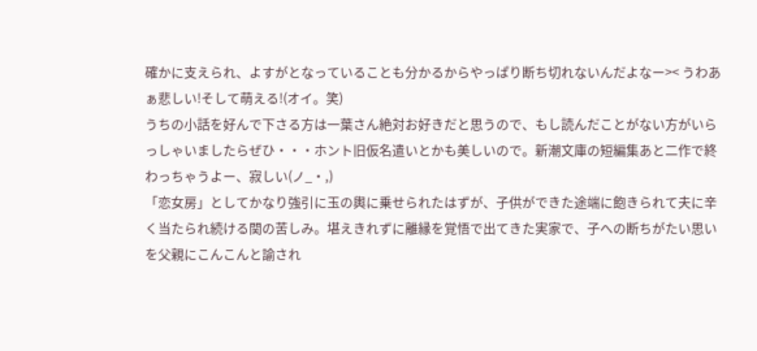確かに支えられ、よすがとなっていることも分かるからやっぱり断ち切れないんだよなー>< うわあぁ悲しい!そして萌える!(オイ。笑)
うちの小話を好んで下さる方は一葉さん絶対お好きだと思うので、もし読んだことがない方がいらっしゃいましたらぜひ・・・ホント旧仮名遣いとかも美しいので。新潮文庫の短編集あと二作で終わっちゃうよー、寂しい(ノ_・,)
「恋女房」としてかなり強引に玉の輿に乗せられたはずが、子供ができた途端に飽きられて夫に辛く当たられ続ける関の苦しみ。堪えきれずに離縁を覚悟で出てきた実家で、子への断ちがたい思いを父親にこんこんと諭され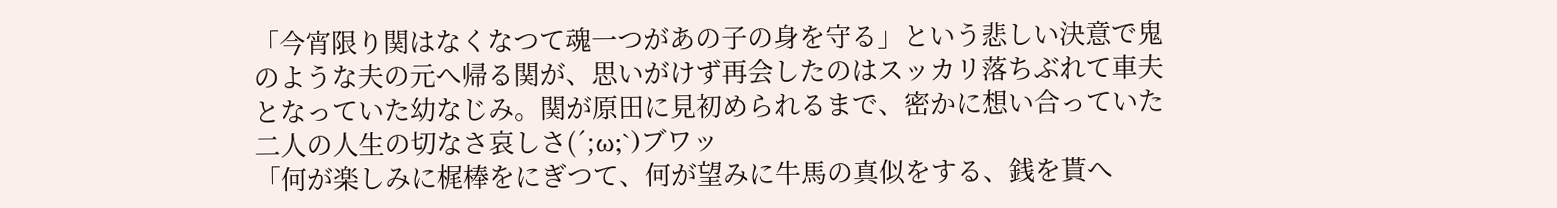「今宵限り関はなくなつて魂一つがあの子の身を守る」という悲しい決意で鬼のような夫の元へ帰る関が、思いがけず再会したのはスッカリ落ちぶれて車夫となっていた幼なじみ。関が原田に見初められるまで、密かに想い合っていた二人の人生の切なさ哀しさ(´;ω;`)ブワッ
「何が楽しみに梶棒をにぎつて、何が望みに牛馬の真似をする、銭を貰へ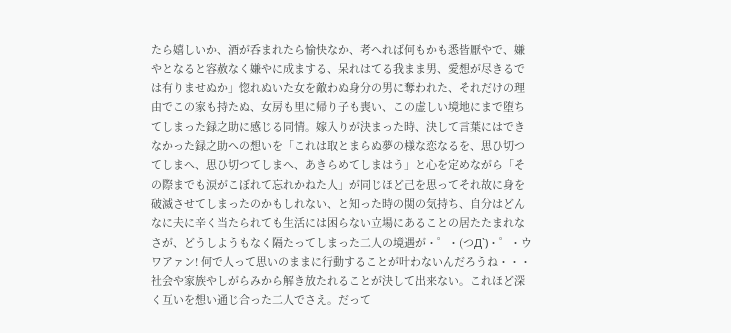たら嬉しいか、酒が呑まれたら愉快なか、考へれば何もかも悉皆厭やで、嫌やとなると容赦なく嫌やに成まする、呆れはてる我まま男、愛想が尽きるでは有りませぬか」惚れぬいた女を敵わぬ身分の男に奪われた、それだけの理由でこの家も持たぬ、女房も里に帰り子も喪い、この虚しい境地にまで堕ちてしまった録之助に感じる同情。嫁入りが決まった時、決して言葉にはできなかった録之助への想いを「これは取とまらぬ夢の様な恋なるを、思ひ切つてしまへ、思ひ切つてしまへ、あきらめてしまはう」と心を定めながら「その際までも涙がこぼれて忘れかねた人」が同じほど己を思ってそれ故に身を破滅させてしまったのかもしれない、と知った時の関の気持ち、自分はどんなに夫に辛く当たられても生活には困らない立場にあることの居たたまれなさが、どうしようもなく隔たってしまった二人の境遇が・゜・(つД`)・゜・ウワアァン! 何で人って思いのままに行動することが叶わないんだろうね・・・社会や家族やしがらみから解き放たれることが決して出来ない。これほど深く互いを想い通じ合った二人でさえ。だって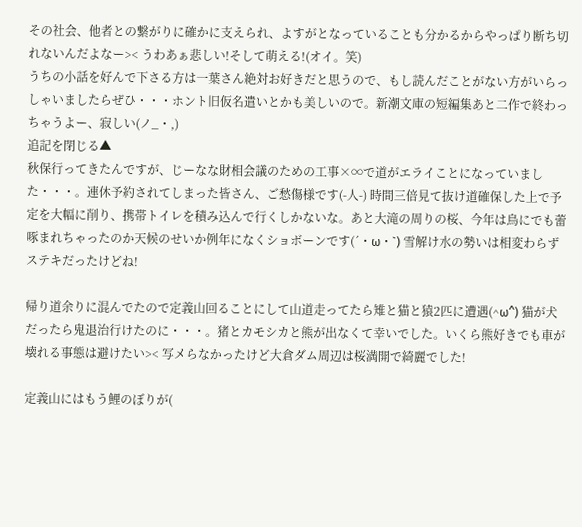その社会、他者との繋がりに確かに支えられ、よすがとなっていることも分かるからやっぱり断ち切れないんだよなー>< うわあぁ悲しい!そして萌える!(オイ。笑)
うちの小話を好んで下さる方は一葉さん絶対お好きだと思うので、もし読んだことがない方がいらっしゃいましたらぜひ・・・ホント旧仮名遣いとかも美しいので。新潮文庫の短編集あと二作で終わっちゃうよー、寂しい(ノ_・,)
追記を閉じる▲
秋保行ってきたんですが、じーなな財相会議のための工事×∞で道がエライことになっていました・・・。連休予約されてしまった皆さん、ご愁傷様です(-人-) 時間三倍見て抜け道確保した上で予定を大幅に削り、携帯トイレを積み込んで行くしかないな。あと大滝の周りの桜、今年は鳥にでも蕾啄まれちゃったのか天候のせいか例年になくショボーンです(´・ω・`) 雪解け水の勢いは相変わらずステキだったけどね!

帰り道余りに混んでたので定義山回ることにして山道走ってたら雉と猫と猿2匹に遭遇(^ω^) 猫が犬だったら鬼退治行けたのに・・・。猪とカモシカと熊が出なくて幸いでした。いくら熊好きでも車が壊れる事態は避けたい>< 写メらなかったけど大倉ダム周辺は桜満開で綺麗でした!

定義山にはもう鯉のぼりが(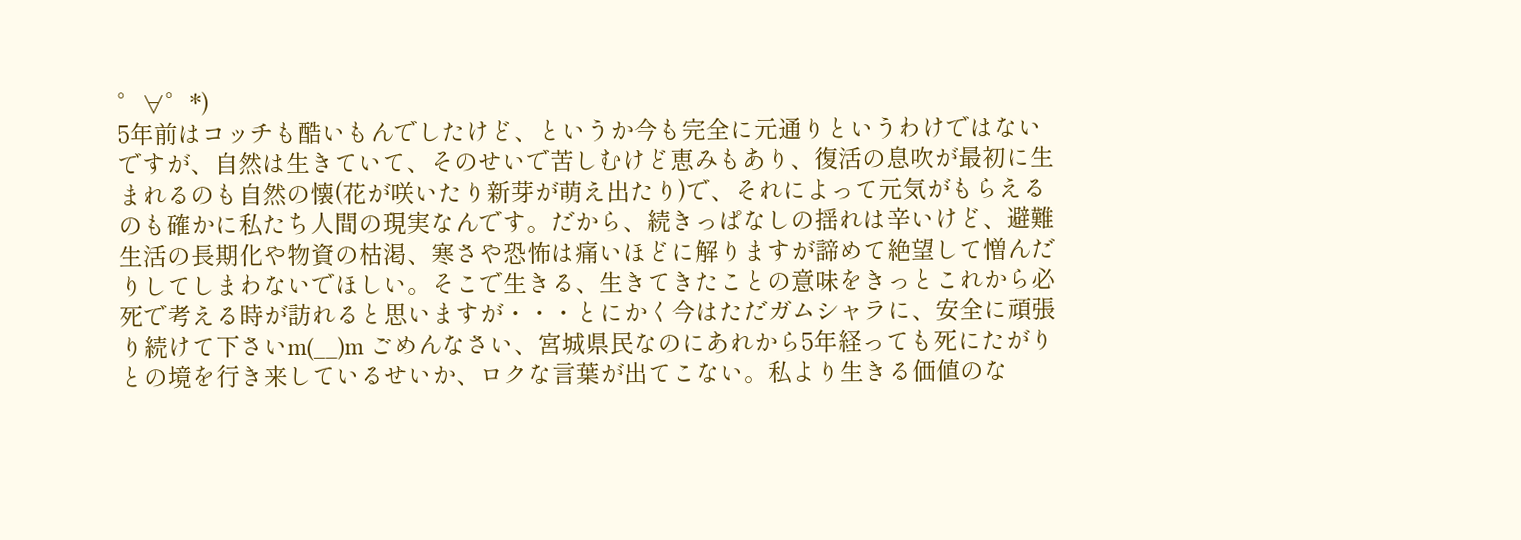゜∀゜*)
5年前はコッチも酷いもんでしたけど、というか今も完全に元通りというわけではないですが、自然は生きていて、そのせいで苦しむけど恵みもあり、復活の息吹が最初に生まれるのも自然の懐(花が咲いたり新芽が萌え出たり)で、それによって元気がもらえるのも確かに私たち人間の現実なんです。だから、続きっぱなしの揺れは辛いけど、避難生活の長期化や物資の枯渇、寒さや恐怖は痛いほどに解りますが諦めて絶望して憎んだりしてしまわないでほしい。そこで生きる、生きてきたことの意味をきっとこれから必死で考える時が訪れると思いますが・・・とにかく今はただガムシャラに、安全に頑張り続けて下さいm(__)m ごめんなさい、宮城県民なのにあれから5年経っても死にたがりとの境を行き来しているせいか、ロクな言葉が出てこない。私より生きる価値のな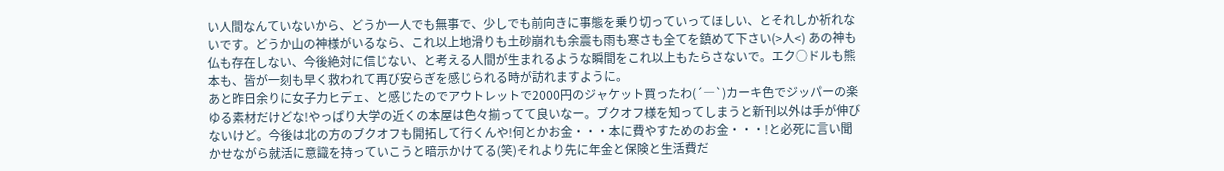い人間なんていないから、どうか一人でも無事で、少しでも前向きに事態を乗り切っていってほしい、とそれしか祈れないです。どうか山の神様がいるなら、これ以上地滑りも土砂崩れも余震も雨も寒さも全てを鎮めて下さい(>人<) あの神も仏も存在しない、今後絶対に信じない、と考える人間が生まれるような瞬間をこれ以上もたらさないで。エク○ドルも熊本も、皆が一刻も早く救われて再び安らぎを感じられる時が訪れますように。
あと昨日余りに女子力ヒデェ、と感じたのでアウトレットで2000円のジャケット買ったわ(´―`)カーキ色でジッパーの楽ゆる素材だけどな!やっぱり大学の近くの本屋は色々揃ってて良いなー。ブクオフ様を知ってしまうと新刊以外は手が伸びないけど。今後は北の方のブクオフも開拓して行くんや!何とかお金・・・本に費やすためのお金・・・!と必死に言い聞かせながら就活に意識を持っていこうと暗示かけてる(笑)それより先に年金と保険と生活費だ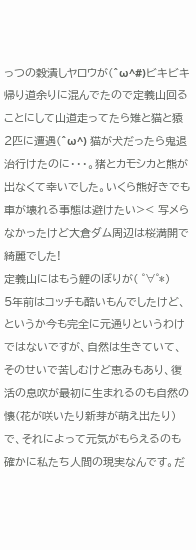っつの穀潰しヤロウが(^ω^#)ビキビキ
帰り道余りに混んでたので定義山回ることにして山道走ってたら雉と猫と猿2匹に遭遇(^ω^) 猫が犬だったら鬼退治行けたのに・・・。猪とカモシカと熊が出なくて幸いでした。いくら熊好きでも車が壊れる事態は避けたい>< 写メらなかったけど大倉ダム周辺は桜満開で綺麗でした!
定義山にはもう鯉のぼりが( ゜∀゜*)
5年前はコッチも酷いもんでしたけど、というか今も完全に元通りというわけではないですが、自然は生きていて、そのせいで苦しむけど恵みもあり、復活の息吹が最初に生まれるのも自然の懐(花が咲いたり新芽が萌え出たり)で、それによって元気がもらえるのも確かに私たち人間の現実なんです。だ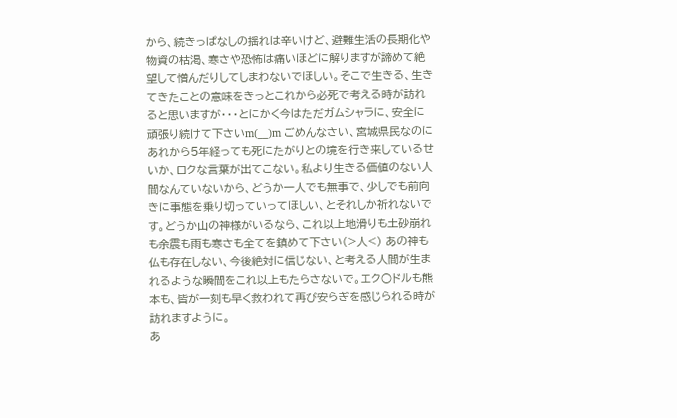から、続きっぱなしの揺れは辛いけど、避難生活の長期化や物資の枯渇、寒さや恐怖は痛いほどに解りますが諦めて絶望して憎んだりしてしまわないでほしい。そこで生きる、生きてきたことの意味をきっとこれから必死で考える時が訪れると思いますが・・・とにかく今はただガムシャラに、安全に頑張り続けて下さいm(__)m ごめんなさい、宮城県民なのにあれから5年経っても死にたがりとの境を行き来しているせいか、ロクな言葉が出てこない。私より生きる価値のない人間なんていないから、どうか一人でも無事で、少しでも前向きに事態を乗り切っていってほしい、とそれしか祈れないです。どうか山の神様がいるなら、これ以上地滑りも土砂崩れも余震も雨も寒さも全てを鎮めて下さい(>人<) あの神も仏も存在しない、今後絶対に信じない、と考える人間が生まれるような瞬間をこれ以上もたらさないで。エク○ドルも熊本も、皆が一刻も早く救われて再び安らぎを感じられる時が訪れますように。
あ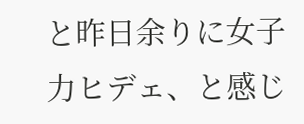と昨日余りに女子力ヒデェ、と感じ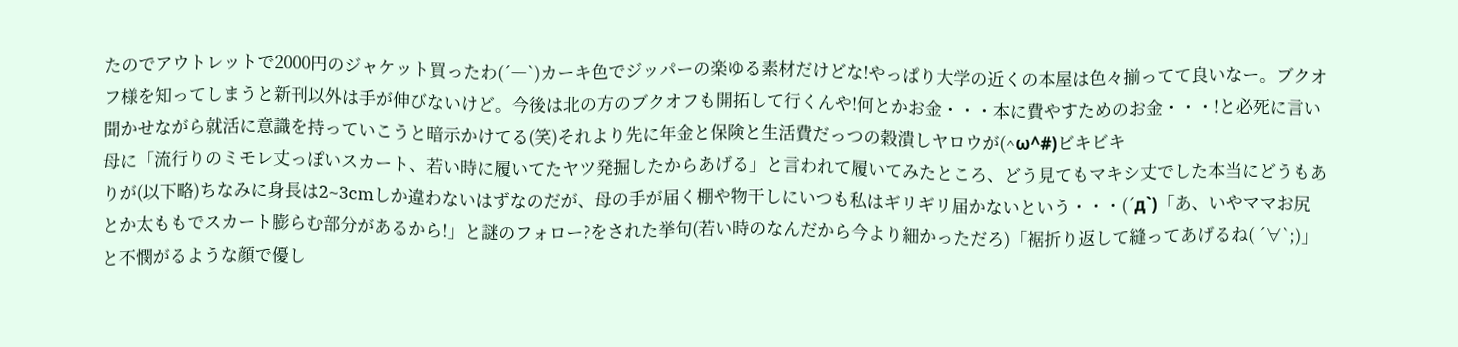たのでアウトレットで2000円のジャケット買ったわ(´―`)カーキ色でジッパーの楽ゆる素材だけどな!やっぱり大学の近くの本屋は色々揃ってて良いなー。ブクオフ様を知ってしまうと新刊以外は手が伸びないけど。今後は北の方のブクオフも開拓して行くんや!何とかお金・・・本に費やすためのお金・・・!と必死に言い聞かせながら就活に意識を持っていこうと暗示かけてる(笑)それより先に年金と保険と生活費だっつの穀潰しヤロウが(^ω^#)ビキビキ
母に「流行りのミモレ丈っぽいスカート、若い時に履いてたヤツ発掘したからあげる」と言われて履いてみたところ、どう見てもマキシ丈でした本当にどうもありが(以下略)ちなみに身長は2~3cmしか違わないはずなのだが、母の手が届く棚や物干しにいつも私はギリギリ届かないという・・・(´д`)「あ、いやママお尻とか太ももでスカート膨らむ部分があるから!」と謎のフォロー?をされた挙句(若い時のなんだから今より細かっただろ)「裾折り返して縫ってあげるね( ´∀`;)」と不憫がるような顔で優し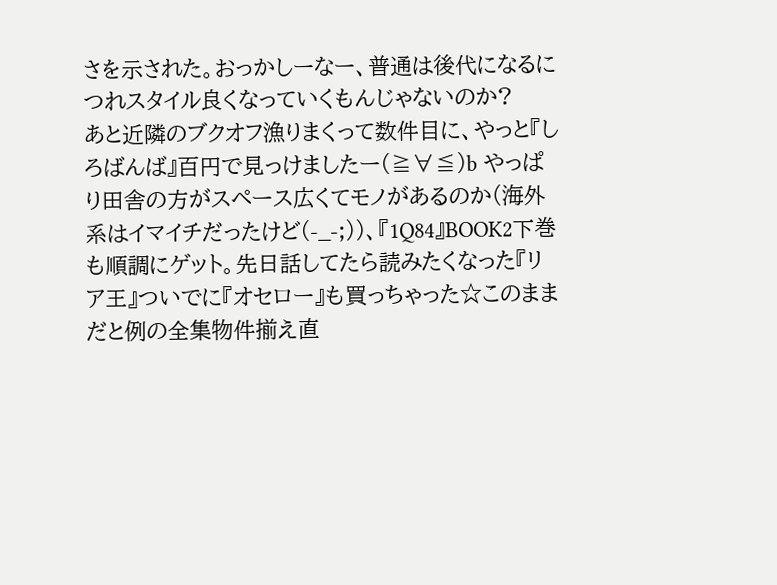さを示された。おっかしーなー、普通は後代になるにつれスタイル良くなっていくもんじゃないのか?
あと近隣のブクオフ漁りまくって数件目に、やっと『しろばんば』百円で見っけましたー(≧∀≦)b やっぱり田舎の方がスペース広くてモノがあるのか(海外系はイマイチだったけど(-_-;))、『1Q84』BOOK2下巻も順調にゲット。先日話してたら読みたくなった『リア王』ついでに『オセロー』も買っちゃった☆このままだと例の全集物件揃え直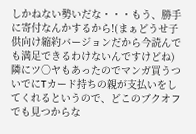しかねない勢いだな・・・もう、勝手に寄付なんかするから!(まぁどうせ子供向け縮約バージョンだから今読んでも満足できるわけないんですけどね)隣にツ○ヤもあったのでマンガ買うついでにTカード持ちの親が支払いをしてくれるというので、どこのブクオフでも見つからな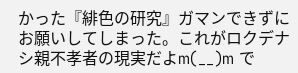かった『緋色の研究』ガマンできずにお願いしてしまった。これがロクデナシ親不孝者の現実だよm(__)m で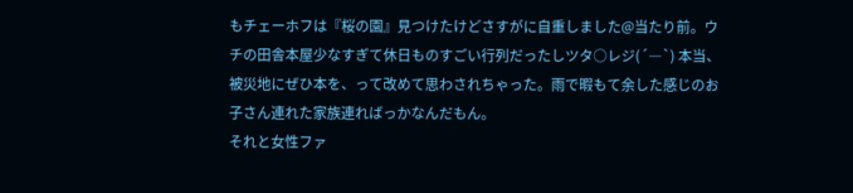もチェーホフは『桜の園』見つけたけどさすがに自重しました@当たり前。ウチの田舎本屋少なすぎて休日ものすごい行列だったしツタ○レジ(´―`) 本当、被災地にぜひ本を、って改めて思わされちゃった。雨で暇もて余した感じのお子さん連れた家族連ればっかなんだもん。
それと女性ファ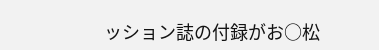ッション誌の付録がお○松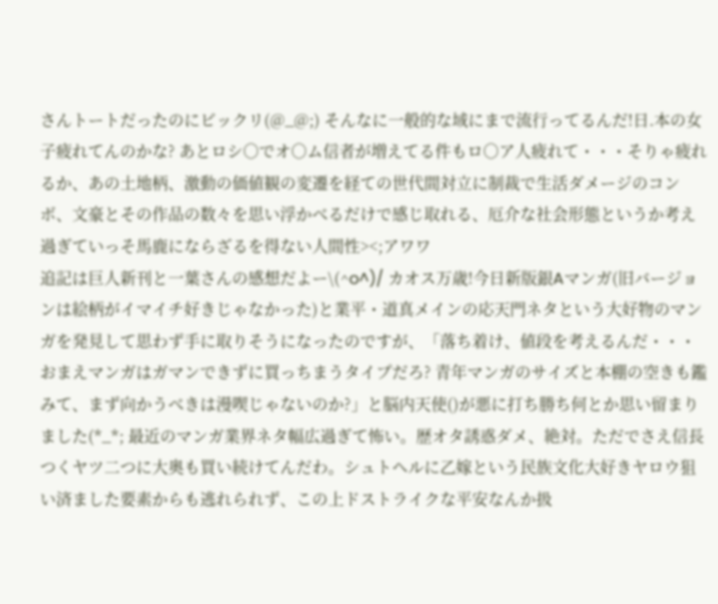さんトートだったのにビックリ(@_@;) そんなに一般的な域にまで流行ってるんだ!日.本の女子疲れてんのかな? あとロシ○でオ○ム信者が増えてる件もロ○ア人疲れて・・・そりゃ疲れるか、あの土地柄、激動の価値観の変遷を経ての世代間対立に制裁で生活ダメージのコンボ、文豪とその作品の数々を思い浮かべるだけで感じ取れる、厄介な社会形態というか考え過ぎていっそ馬鹿にならざるを得ない人間性><;アワワ
追記は巨人新刊と一葉さんの感想だよー\(^o^)/ カオス万歳!今日新版銀Aマンガ(旧バージョンは絵柄がイマイチ好きじゃなかった)と業平・道真メインの応天門ネタという大好物のマンガを発見して思わず手に取りそうになったのですが、「落ち着け、値段を考えるんだ・・・おまえマンガはガマンできずに買っちまうタイプだろ? 青年マンガのサイズと本棚の空きも鑑みて、まず向かうべきは漫喫じゃないのか?」と脳内天使()が悪に打ち勝ち何とか思い留まりました(*_*; 最近のマンガ業界ネタ幅広過ぎて怖い。歴オタ誘惑ダメ、絶対。ただでさえ信長つくヤツ二つに大奥も買い続けてんだわ。シュトヘルに乙嫁という民族文化大好きヤロウ狙い済ました要素からも逃れられず、この上ドストライクな平安なんか扱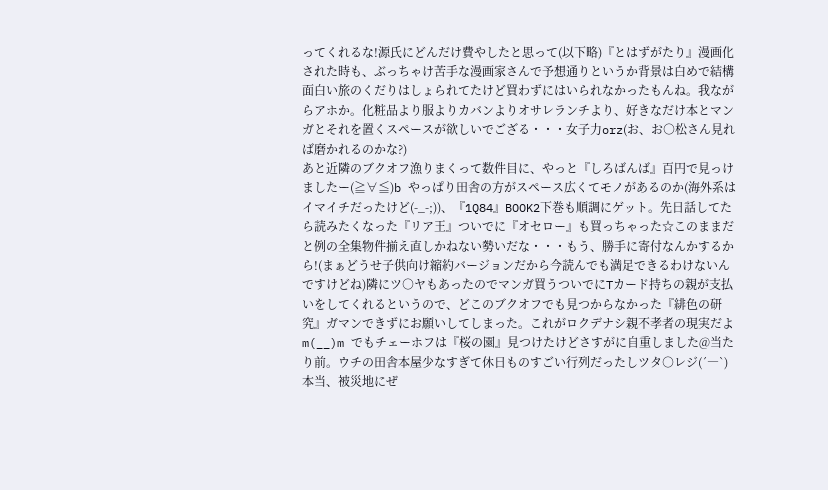ってくれるな!源氏にどんだけ費やしたと思って(以下略)『とはずがたり』漫画化された時も、ぶっちゃけ苦手な漫画家さんで予想通りというか背景は白めで結構面白い旅のくだりはしょられてたけど買わずにはいられなかったもんね。我ながらアホか。化粧品より服よりカバンよりオサレランチより、好きなだけ本とマンガとそれを置くスペースが欲しいでござる・・・女子力orz(お、お○松さん見れば磨かれるのかな?)
あと近隣のブクオフ漁りまくって数件目に、やっと『しろばんば』百円で見っけましたー(≧∀≦)b やっぱり田舎の方がスペース広くてモノがあるのか(海外系はイマイチだったけど(-_-;))、『1Q84』BOOK2下巻も順調にゲット。先日話してたら読みたくなった『リア王』ついでに『オセロー』も買っちゃった☆このままだと例の全集物件揃え直しかねない勢いだな・・・もう、勝手に寄付なんかするから!(まぁどうせ子供向け縮約バージョンだから今読んでも満足できるわけないんですけどね)隣にツ○ヤもあったのでマンガ買うついでにTカード持ちの親が支払いをしてくれるというので、どこのブクオフでも見つからなかった『緋色の研究』ガマンできずにお願いしてしまった。これがロクデナシ親不孝者の現実だよm(__)m でもチェーホフは『桜の園』見つけたけどさすがに自重しました@当たり前。ウチの田舎本屋少なすぎて休日ものすごい行列だったしツタ○レジ(´―`) 本当、被災地にぜ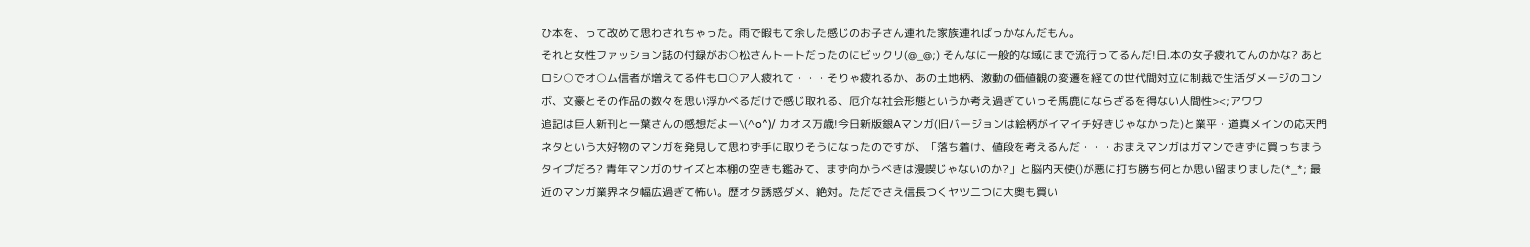ひ本を、って改めて思わされちゃった。雨で暇もて余した感じのお子さん連れた家族連ればっかなんだもん。
それと女性ファッション誌の付録がお○松さんトートだったのにビックリ(@_@;) そんなに一般的な域にまで流行ってるんだ!日.本の女子疲れてんのかな? あとロシ○でオ○ム信者が増えてる件もロ○ア人疲れて・・・そりゃ疲れるか、あの土地柄、激動の価値観の変遷を経ての世代間対立に制裁で生活ダメージのコンボ、文豪とその作品の数々を思い浮かべるだけで感じ取れる、厄介な社会形態というか考え過ぎていっそ馬鹿にならざるを得ない人間性><;アワワ
追記は巨人新刊と一葉さんの感想だよー\(^o^)/ カオス万歳!今日新版銀Aマンガ(旧バージョンは絵柄がイマイチ好きじゃなかった)と業平・道真メインの応天門ネタという大好物のマンガを発見して思わず手に取りそうになったのですが、「落ち着け、値段を考えるんだ・・・おまえマンガはガマンできずに買っちまうタイプだろ? 青年マンガのサイズと本棚の空きも鑑みて、まず向かうべきは漫喫じゃないのか?」と脳内天使()が悪に打ち勝ち何とか思い留まりました(*_*; 最近のマンガ業界ネタ幅広過ぎて怖い。歴オタ誘惑ダメ、絶対。ただでさえ信長つくヤツ二つに大奥も買い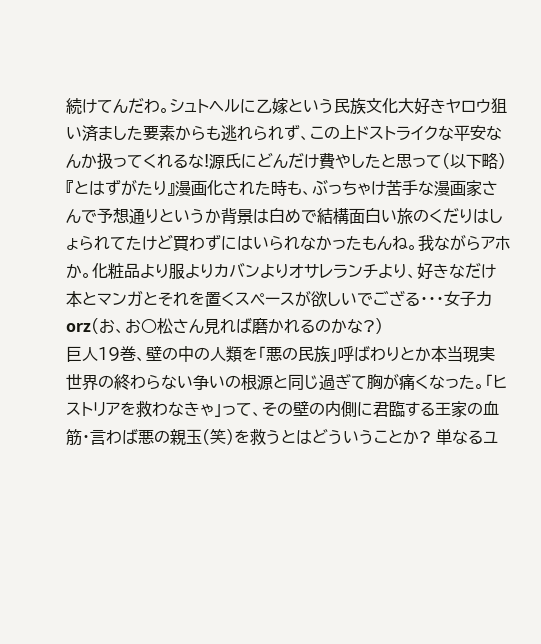続けてんだわ。シュトヘルに乙嫁という民族文化大好きヤロウ狙い済ました要素からも逃れられず、この上ドストライクな平安なんか扱ってくれるな!源氏にどんだけ費やしたと思って(以下略)『とはずがたり』漫画化された時も、ぶっちゃけ苦手な漫画家さんで予想通りというか背景は白めで結構面白い旅のくだりはしょられてたけど買わずにはいられなかったもんね。我ながらアホか。化粧品より服よりカバンよりオサレランチより、好きなだけ本とマンガとそれを置くスペースが欲しいでござる・・・女子力orz(お、お○松さん見れば磨かれるのかな?)
巨人19巻、壁の中の人類を「悪の民族」呼ばわりとか本当現実世界の終わらない争いの根源と同じ過ぎて胸が痛くなった。「ヒストリアを救わなきゃ」って、その壁の内側に君臨する王家の血筋・言わば悪の親玉(笑)を救うとはどういうことか? 単なるユ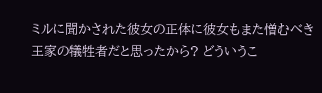ミルに聞かされた彼女の正体に彼女もまた憎むべき王家の犠牲者だと思ったから? どういうこ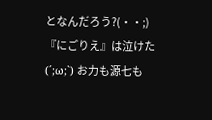となんだろう?(・・;)
『にごりえ』は泣けた(´;ω;`) お力も源七も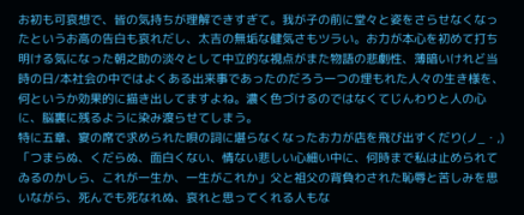お初も可哀想で、皆の気持ちが理解できすぎて。我が子の前に堂々と姿をさらせなくなったというお高の告白も哀れだし、太吉の無垢な健気さもツラい。お力が本心を初めて打ち明ける気になった朝之助の淡々として中立的な視点がまた物語の悲劇性、薄暗いけれど当時の日/本社会の中ではよくある出来事であったのだろう一つの埋もれた人々の生き様を、何というか効果的に描き出してますよね。濃く色づけるのではなくてじんわりと人の心に、脳裏に残るように染み渡らせてしまう。
特に五章、宴の席で求められた唄の詞に堪らなくなったお力が店を飛び出すくだり(ノ_・,) 「つまらぬ、くだらぬ、面白くない、情ない悲しい心細い中に、何時まで私は止められてゐるのかしら、これが一生か、一生がこれか」父と祖父の背負わされた恥辱と苦しみを思いながら、死んでも死なれぬ、哀れと思ってくれる人もな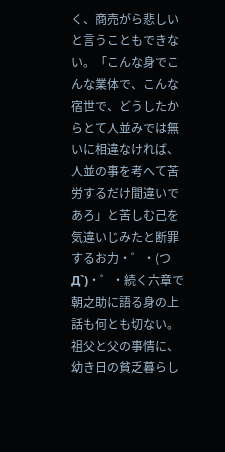く、商売がら悲しいと言うこともできない。「こんな身でこんな業体で、こんな宿世で、どうしたからとて人並みでは無いに相違なければ、人並の事を考へて苦労するだけ間違いであろ」と苦しむ己を気違いじみたと断罪するお力・゜・(つД`)・゜・続く六章で朝之助に語る身の上話も何とも切ない。祖父と父の事情に、幼き日の貧乏暮らし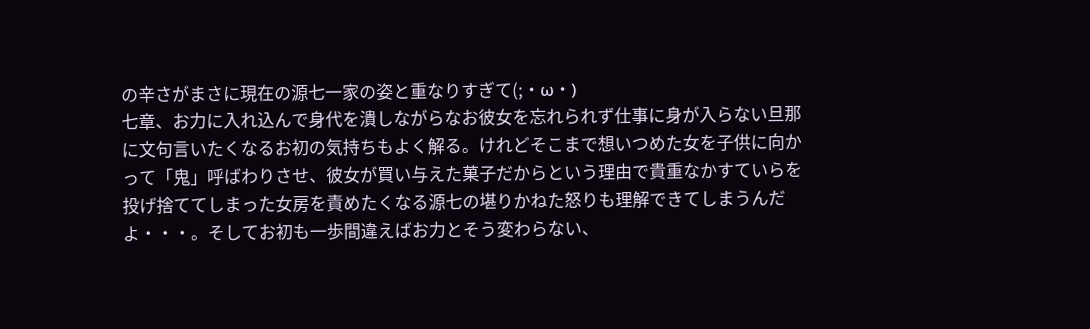の辛さがまさに現在の源七一家の姿と重なりすぎて(;・ω・)
七章、お力に入れ込んで身代を潰しながらなお彼女を忘れられず仕事に身が入らない旦那に文句言いたくなるお初の気持ちもよく解る。けれどそこまで想いつめた女を子供に向かって「鬼」呼ばわりさせ、彼女が買い与えた菓子だからという理由で貴重なかすていらを投げ捨ててしまった女房を責めたくなる源七の堪りかねた怒りも理解できてしまうんだよ・・・。そしてお初も一歩間違えばお力とそう変わらない、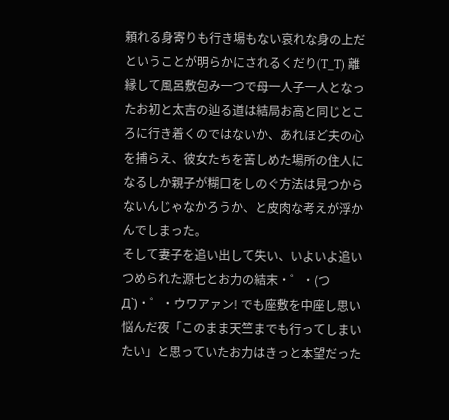頼れる身寄りも行き場もない哀れな身の上だということが明らかにされるくだり(T_T) 離縁して風呂敷包み一つで母一人子一人となったお初と太吉の辿る道は結局お高と同じところに行き着くのではないか、あれほど夫の心を捕らえ、彼女たちを苦しめた場所の住人になるしか親子が糊口をしのぐ方法は見つからないんじゃなかろうか、と皮肉な考えが浮かんでしまった。
そして妻子を追い出して失い、いよいよ追いつめられた源七とお力の結末・゜・(つД`)・゜・ウワアァン! でも座敷を中座し思い悩んだ夜「このまま天竺までも行ってしまいたい」と思っていたお力はきっと本望だった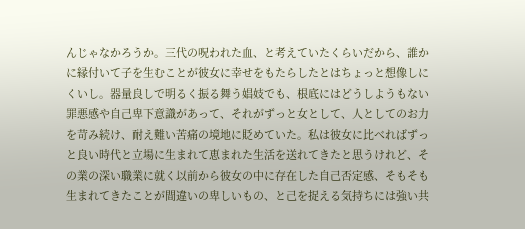んじゃなかろうか。三代の呪われた血、と考えていたくらいだから、誰かに縁付いて子を生むことが彼女に幸せをもたらしたとはちょっと想像しにくいし。器量良しで明るく振る舞う娼妓でも、根底にはどうしようもない罪悪感や自己卑下意識があって、それがずっと女として、人としてのお力を苛み続け、耐え難い苦痛の境地に貶めていた。私は彼女に比べればずっと良い時代と立場に生まれて恵まれた生活を送れてきたと思うけれど、その業の深い職業に就く以前から彼女の中に存在した自己否定感、そもそも生まれてきたことが間違いの卑しいもの、と己を捉える気持ちには強い共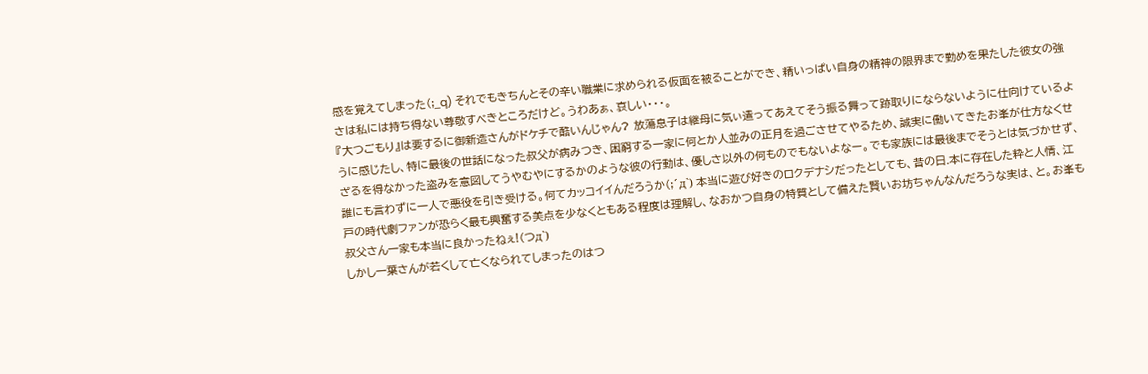感を覚えてしまった(;_q) それでもきちんとその辛い職業に求められる仮面を被ることができ、精いっぱい自身の精神の限界まで勤めを果たした彼女の強さは私には持ち得ない尊敬すべきところだけど。うわあぁ、哀しい・・・。
『大つごもり』は要するに御新造さんがドケチで酷いんじゃん? 放蕩息子は継母に気ぃ遣ってあえてそう振る舞って跡取りにならないように仕向けているように感じたし、特に最後の世話になった叔父が病みつき、困窮する一家に何とか人並みの正月を過ごさせてやるため、誠実に働いてきたお峯が仕方なくせざるを得なかった盗みを意図してうやむやにするかのような彼の行動は、優しさ以外の何ものでもないよなー。でも家族には最後までそうとは気づかせず、誰にも言わずに一人で悪役を引き受ける。何てカッコイイんだろうか(;´д`) 本当に遊び好きのロクデナシだったとしても、昔の日.本に存在した粋と人情、江戸の時代劇ファンが恐らく最も興奮する美点を少なくともある程度は理解し、なおかつ自身の特質として備えた賢いお坊ちゃんなんだろうな実は、と。お峯も叔父さん一家も本当に良かったねぇ!(つд`)
しかし一葉さんが若くして亡くなられてしまったのはつ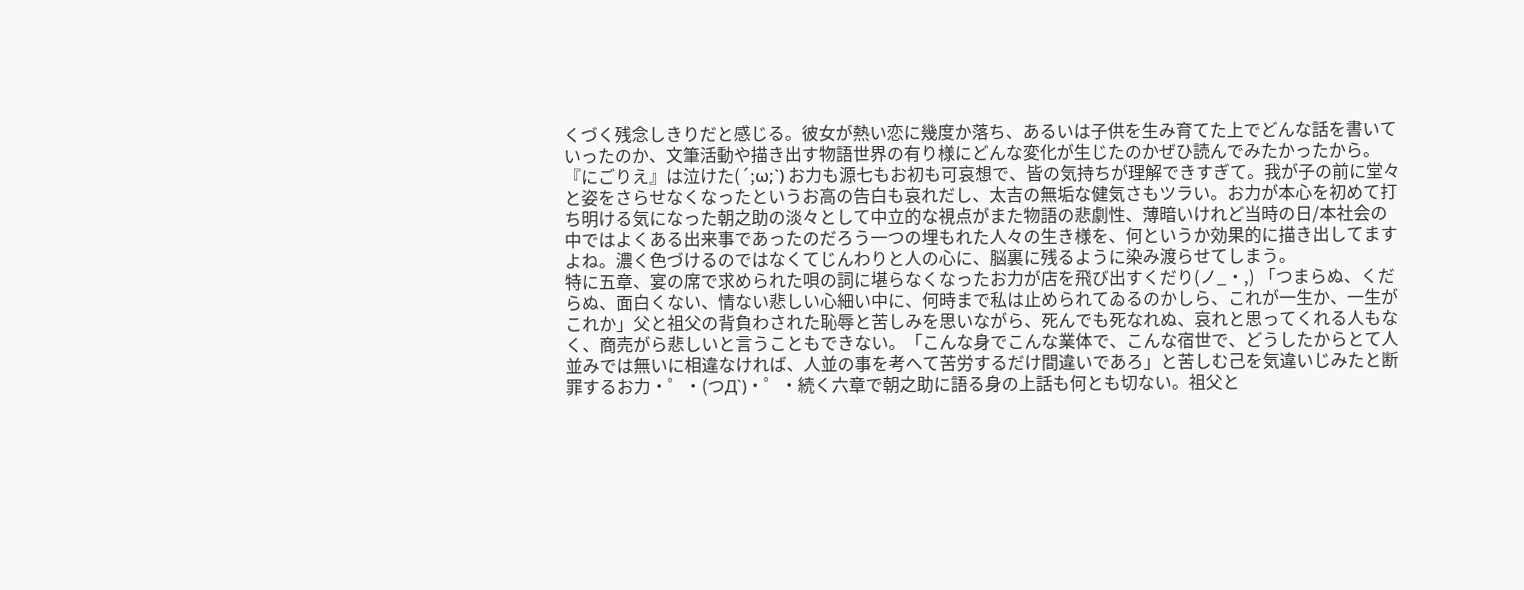くづく残念しきりだと感じる。彼女が熱い恋に幾度か落ち、あるいは子供を生み育てた上でどんな話を書いていったのか、文筆活動や描き出す物語世界の有り様にどんな変化が生じたのかぜひ読んでみたかったから。
『にごりえ』は泣けた(´;ω;`) お力も源七もお初も可哀想で、皆の気持ちが理解できすぎて。我が子の前に堂々と姿をさらせなくなったというお高の告白も哀れだし、太吉の無垢な健気さもツラい。お力が本心を初めて打ち明ける気になった朝之助の淡々として中立的な視点がまた物語の悲劇性、薄暗いけれど当時の日/本社会の中ではよくある出来事であったのだろう一つの埋もれた人々の生き様を、何というか効果的に描き出してますよね。濃く色づけるのではなくてじんわりと人の心に、脳裏に残るように染み渡らせてしまう。
特に五章、宴の席で求められた唄の詞に堪らなくなったお力が店を飛び出すくだり(ノ_・,) 「つまらぬ、くだらぬ、面白くない、情ない悲しい心細い中に、何時まで私は止められてゐるのかしら、これが一生か、一生がこれか」父と祖父の背負わされた恥辱と苦しみを思いながら、死んでも死なれぬ、哀れと思ってくれる人もなく、商売がら悲しいと言うこともできない。「こんな身でこんな業体で、こんな宿世で、どうしたからとて人並みでは無いに相違なければ、人並の事を考へて苦労するだけ間違いであろ」と苦しむ己を気違いじみたと断罪するお力・゜・(つД`)・゜・続く六章で朝之助に語る身の上話も何とも切ない。祖父と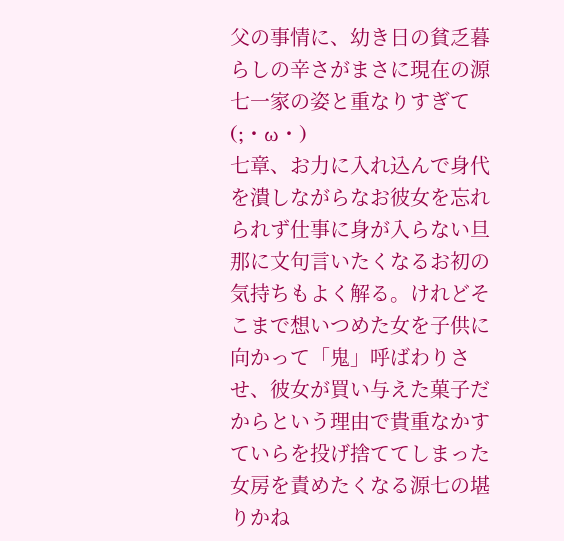父の事情に、幼き日の貧乏暮らしの辛さがまさに現在の源七一家の姿と重なりすぎて(;・ω・)
七章、お力に入れ込んで身代を潰しながらなお彼女を忘れられず仕事に身が入らない旦那に文句言いたくなるお初の気持ちもよく解る。けれどそこまで想いつめた女を子供に向かって「鬼」呼ばわりさせ、彼女が買い与えた菓子だからという理由で貴重なかすていらを投げ捨ててしまった女房を責めたくなる源七の堪りかね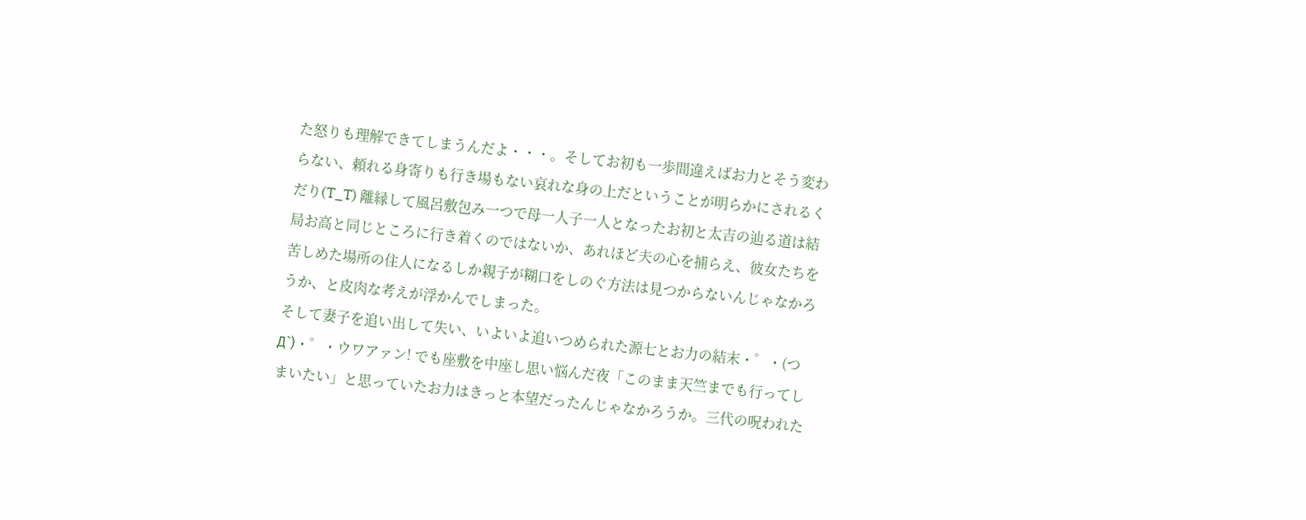た怒りも理解できてしまうんだよ・・・。そしてお初も一歩間違えばお力とそう変わらない、頼れる身寄りも行き場もない哀れな身の上だということが明らかにされるくだり(T_T) 離縁して風呂敷包み一つで母一人子一人となったお初と太吉の辿る道は結局お高と同じところに行き着くのではないか、あれほど夫の心を捕らえ、彼女たちを苦しめた場所の住人になるしか親子が糊口をしのぐ方法は見つからないんじゃなかろうか、と皮肉な考えが浮かんでしまった。
そして妻子を追い出して失い、いよいよ追いつめられた源七とお力の結末・゜・(つД`)・゜・ウワアァン! でも座敷を中座し思い悩んだ夜「このまま天竺までも行ってしまいたい」と思っていたお力はきっと本望だったんじゃなかろうか。三代の呪われた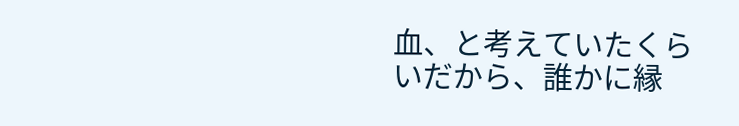血、と考えていたくらいだから、誰かに縁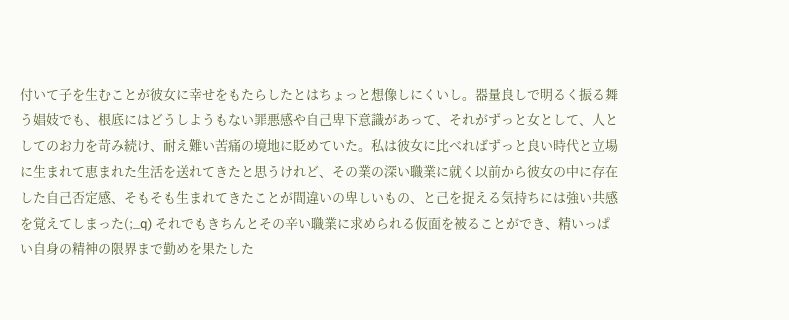付いて子を生むことが彼女に幸せをもたらしたとはちょっと想像しにくいし。器量良しで明るく振る舞う娼妓でも、根底にはどうしようもない罪悪感や自己卑下意識があって、それがずっと女として、人としてのお力を苛み続け、耐え難い苦痛の境地に貶めていた。私は彼女に比べればずっと良い時代と立場に生まれて恵まれた生活を送れてきたと思うけれど、その業の深い職業に就く以前から彼女の中に存在した自己否定感、そもそも生まれてきたことが間違いの卑しいもの、と己を捉える気持ちには強い共感を覚えてしまった(;_q) それでもきちんとその辛い職業に求められる仮面を被ることができ、精いっぱい自身の精神の限界まで勤めを果たした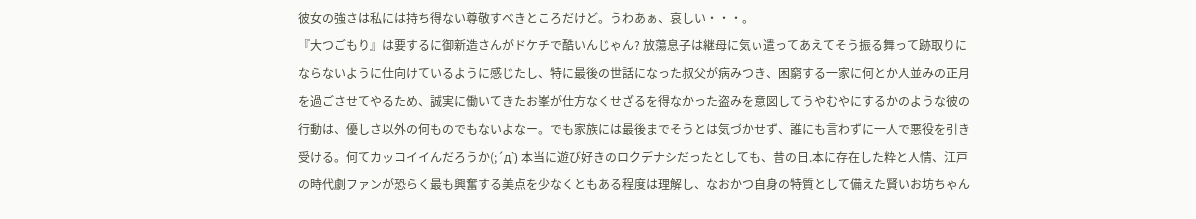彼女の強さは私には持ち得ない尊敬すべきところだけど。うわあぁ、哀しい・・・。
『大つごもり』は要するに御新造さんがドケチで酷いんじゃん? 放蕩息子は継母に気ぃ遣ってあえてそう振る舞って跡取りにならないように仕向けているように感じたし、特に最後の世話になった叔父が病みつき、困窮する一家に何とか人並みの正月を過ごさせてやるため、誠実に働いてきたお峯が仕方なくせざるを得なかった盗みを意図してうやむやにするかのような彼の行動は、優しさ以外の何ものでもないよなー。でも家族には最後までそうとは気づかせず、誰にも言わずに一人で悪役を引き受ける。何てカッコイイんだろうか(;´д`) 本当に遊び好きのロクデナシだったとしても、昔の日.本に存在した粋と人情、江戸の時代劇ファンが恐らく最も興奮する美点を少なくともある程度は理解し、なおかつ自身の特質として備えた賢いお坊ちゃん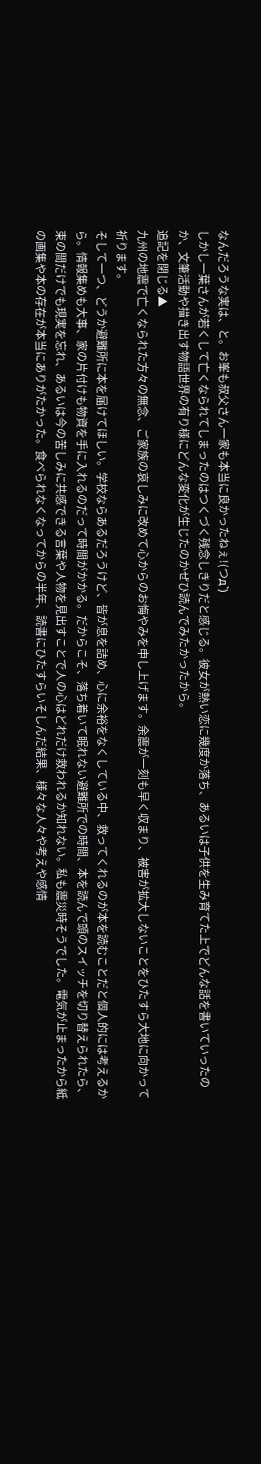なんだろうな実は、と。お峯も叔父さん一家も本当に良かったねぇ!(つд`)
しかし一葉さんが若くして亡くなられてしまったのはつくづく残念しきりだと感じる。彼女が熱い恋に幾度か落ち、あるいは子供を生み育てた上でどんな話を書いていったのか、文筆活動や描き出す物語世界の有り様にどんな変化が生じたのかぜひ読んでみたかったから。
追記を閉じる▲
九州の地震で亡くなられた方々の無念、ご家族の哀しみに改めて心からのお悔やみを申し上げます。余震が一刻も早く収まり、被害が拡大しないことをひたすら大地に向かって祈ります。
そして一つ、どうか避難所に本を届けてほしい。学校ならあるだろうけど、皆が息を詰め、心に余裕をなくしている中、救ってくれるのが本を読むことだと個人的には考えるから。情報集めも大事、家の片付けも物資を手に入れるのだって時間がかかる。だからこそ、落ち着いて眠れない避難所での時間、本を読んで頭のスイッチを切り替えられたら、束の間だけでも現実を忘れ、あるいは今の苦しみに共感できる言葉や人物を見出すことで人の心はどれだけ救われるか知れない。私も震災時そうでした。電気が止まったから紙の画集や本の存在が本当にありがたかった。食べられなくなってからの半年、読書にひたすらいそしんだ結果、様々な人々や考えや感情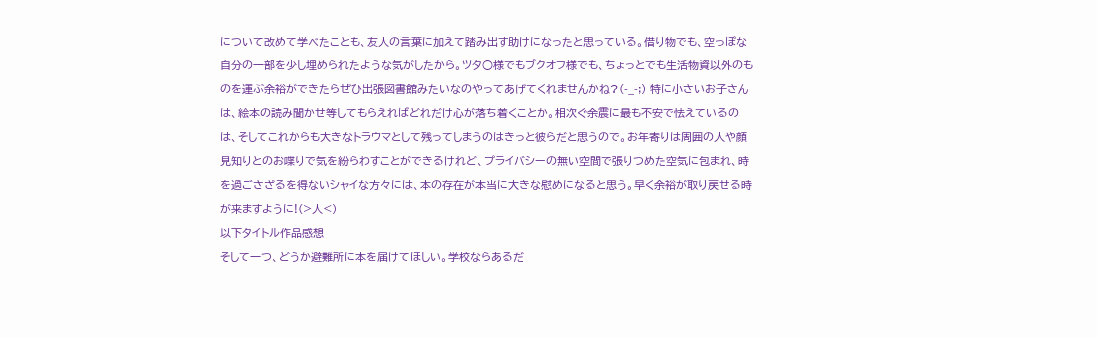について改めて学べたことも、友人の言葉に加えて踏み出す助けになったと思っている。借り物でも、空っぽな自分の一部を少し埋められたような気がしたから。ツタ○様でもブクオフ様でも、ちょっとでも生活物資以外のものを運ぶ余裕ができたらぜひ出張図書館みたいなのやってあげてくれませんかね?(-_-;) 特に小さいお子さんは、絵本の読み聞かせ等してもらえればどれだけ心が落ち着くことか。相次ぐ余震に最も不安で怯えているのは、そしてこれからも大きなトラウマとして残ってしまうのはきっと彼らだと思うので。お年寄りは周囲の人や顔見知りとのお喋りで気を紛らわすことができるけれど、プライバシーの無い空間で張りつめた空気に包まれ、時を過ごさざるを得ないシャイな方々には、本の存在が本当に大きな慰めになると思う。早く余裕が取り戻せる時が来ますように!(>人<)
以下タイトル作品感想
そして一つ、どうか避難所に本を届けてほしい。学校ならあるだ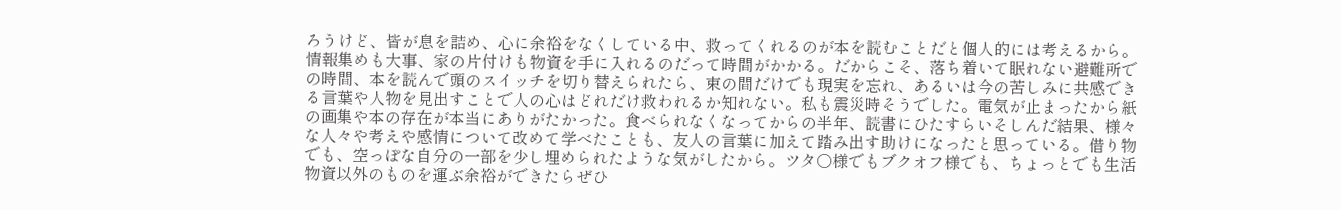ろうけど、皆が息を詰め、心に余裕をなくしている中、救ってくれるのが本を読むことだと個人的には考えるから。情報集めも大事、家の片付けも物資を手に入れるのだって時間がかかる。だからこそ、落ち着いて眠れない避難所での時間、本を読んで頭のスイッチを切り替えられたら、束の間だけでも現実を忘れ、あるいは今の苦しみに共感できる言葉や人物を見出すことで人の心はどれだけ救われるか知れない。私も震災時そうでした。電気が止まったから紙の画集や本の存在が本当にありがたかった。食べられなくなってからの半年、読書にひたすらいそしんだ結果、様々な人々や考えや感情について改めて学べたことも、友人の言葉に加えて踏み出す助けになったと思っている。借り物でも、空っぽな自分の一部を少し埋められたような気がしたから。ツタ○様でもブクオフ様でも、ちょっとでも生活物資以外のものを運ぶ余裕ができたらぜひ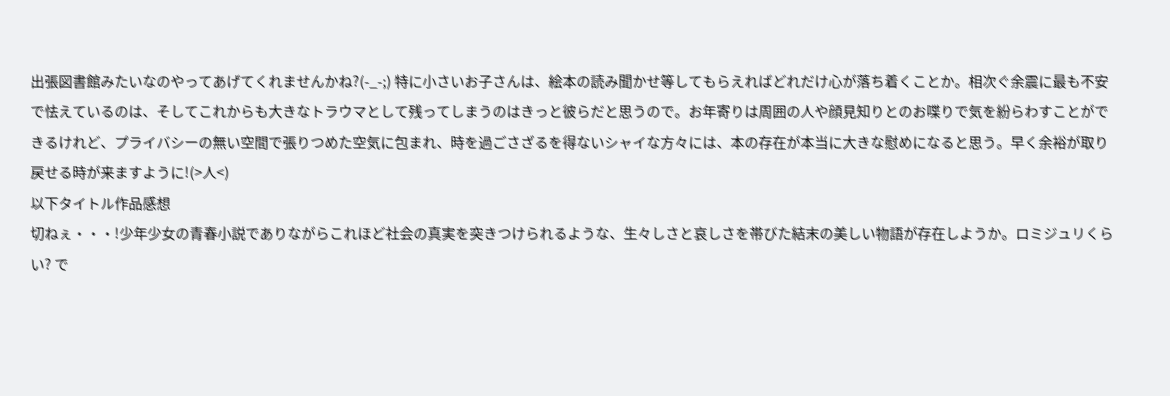出張図書館みたいなのやってあげてくれませんかね?(-_-;) 特に小さいお子さんは、絵本の読み聞かせ等してもらえればどれだけ心が落ち着くことか。相次ぐ余震に最も不安で怯えているのは、そしてこれからも大きなトラウマとして残ってしまうのはきっと彼らだと思うので。お年寄りは周囲の人や顔見知りとのお喋りで気を紛らわすことができるけれど、プライバシーの無い空間で張りつめた空気に包まれ、時を過ごさざるを得ないシャイな方々には、本の存在が本当に大きな慰めになると思う。早く余裕が取り戻せる時が来ますように!(>人<)
以下タイトル作品感想
切ねぇ・・・!少年少女の青春小説でありながらこれほど社会の真実を突きつけられるような、生々しさと哀しさを帯びた結末の美しい物語が存在しようか。ロミジュリくらい? で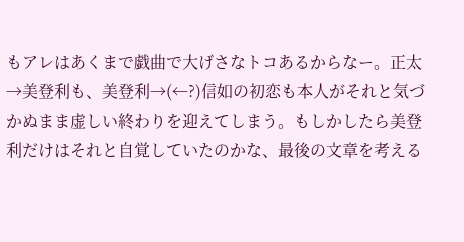もアレはあくまで戯曲で大げさなトコあるからなー。正太→美登利も、美登利→(←?)信如の初恋も本人がそれと気づかぬまま虚しい終わりを迎えてしまう。もしかしたら美登利だけはそれと自覚していたのかな、最後の文章を考える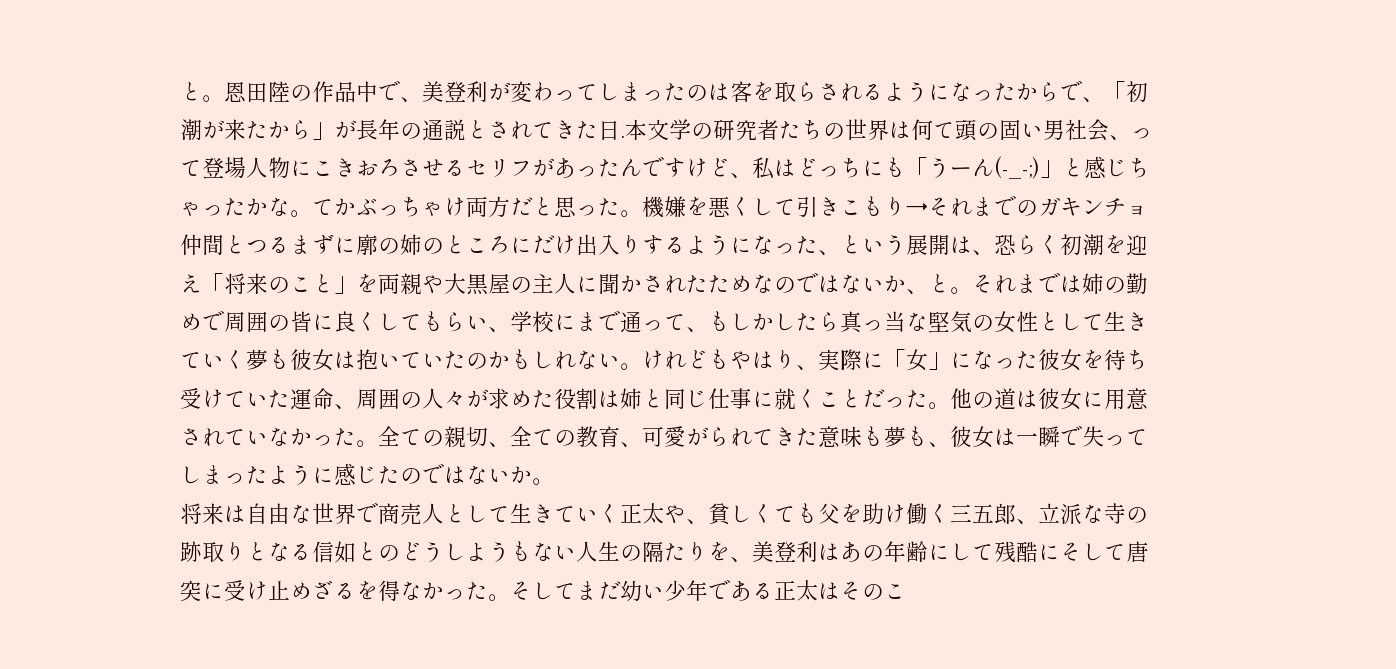と。恩田陸の作品中で、美登利が変わってしまったのは客を取らされるようになったからで、「初潮が来たから」が長年の通説とされてきた日.本文学の研究者たちの世界は何て頭の固い男社会、って登場人物にこきおろさせるセリフがあったんですけど、私はどっちにも「うーん(-_-;)」と感じちゃったかな。てかぶっちゃけ両方だと思った。機嫌を悪くして引きこもり→それまでのガキンチョ仲間とつるまずに廓の姉のところにだけ出入りするようになった、という展開は、恐らく初潮を迎え「将来のこと」を両親や大黒屋の主人に聞かされたためなのではないか、と。それまでは姉の勤めで周囲の皆に良くしてもらい、学校にまで通って、もしかしたら真っ当な堅気の女性として生きていく夢も彼女は抱いていたのかもしれない。けれどもやはり、実際に「女」になった彼女を待ち受けていた運命、周囲の人々が求めた役割は姉と同じ仕事に就くことだった。他の道は彼女に用意されていなかった。全ての親切、全ての教育、可愛がられてきた意味も夢も、彼女は一瞬で失ってしまったように感じたのではないか。
将来は自由な世界で商売人として生きていく正太や、貧しくても父を助け働く三五郎、立派な寺の跡取りとなる信如とのどうしようもない人生の隔たりを、美登利はあの年齢にして残酷にそして唐突に受け止めざるを得なかった。そしてまだ幼い少年である正太はそのこ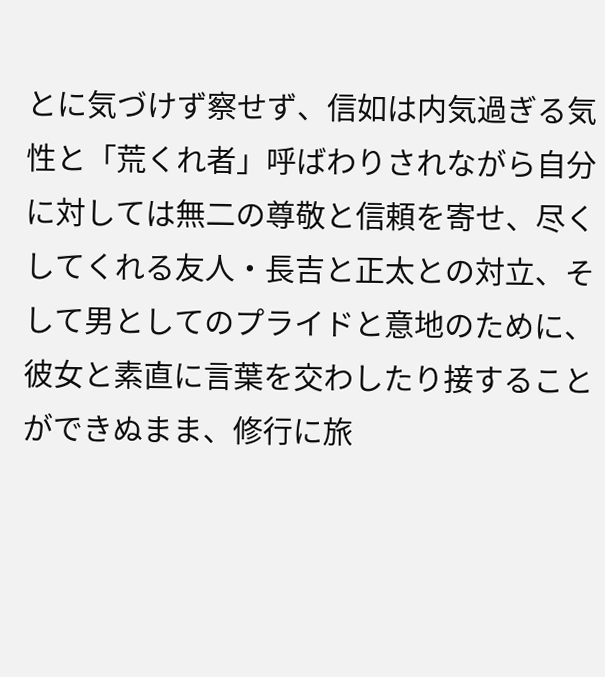とに気づけず察せず、信如は内気過ぎる気性と「荒くれ者」呼ばわりされながら自分に対しては無二の尊敬と信頼を寄せ、尽くしてくれる友人・長吉と正太との対立、そして男としてのプライドと意地のために、彼女と素直に言葉を交わしたり接することができぬまま、修行に旅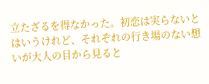立たざるを得なかった。初恋は実らないとはいうけれど、それぞれの行き場のない想いが大人の目から見ると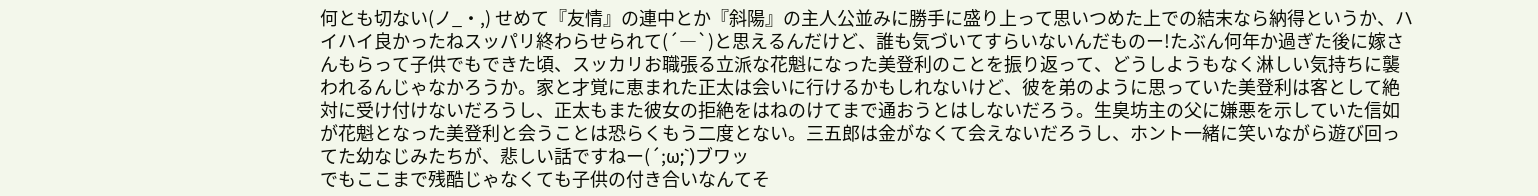何とも切ない(ノ_・,) せめて『友情』の連中とか『斜陽』の主人公並みに勝手に盛り上って思いつめた上での結末なら納得というか、ハイハイ良かったねスッパリ終わらせられて(´―`)と思えるんだけど、誰も気づいてすらいないんだものー!たぶん何年か過ぎた後に嫁さんもらって子供でもできた頃、スッカリお職張る立派な花魁になった美登利のことを振り返って、どうしようもなく淋しい気持ちに襲われるんじゃなかろうか。家と才覚に恵まれた正太は会いに行けるかもしれないけど、彼を弟のように思っていた美登利は客として絶対に受け付けないだろうし、正太もまた彼女の拒絶をはねのけてまで通おうとはしないだろう。生臭坊主の父に嫌悪を示していた信如が花魁となった美登利と会うことは恐らくもう二度とない。三五郎は金がなくて会えないだろうし、ホント一緒に笑いながら遊び回ってた幼なじみたちが、悲しい話ですねー(´;ω;`)ブワッ
でもここまで残酷じゃなくても子供の付き合いなんてそ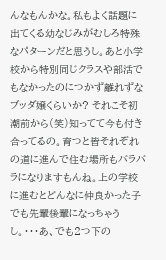んなもんかな。私もよく話題に出てくる幼なじみがむしろ特殊なパターンだと思うし。あと小学校から特別同じクラスや部活でもなかったのにつかず離れずなブッダ嬢くらいか? それこそ初潮前から(笑)知ってて今も付き合ってるの。育つと皆それぞれの道に進んで住む場所もバラバラになりますもんね。上の学校に進むとどんなに仲良かった子でも先輩後輩になっちゃうし。・・・あ、でも2つ下の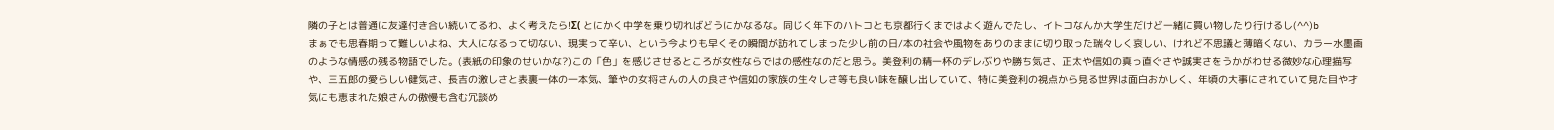隣の子とは普通に友達付き合い続いてるわ、よく考えたら!Σ( とにかく中学を乗り切ればどうにかなるな。同じく年下のハトコとも京都行くまではよく遊んでたし、イトコなんか大学生だけど一緒に買い物したり行けるし(^^)b
まぁでも思春期って難しいよね、大人になるって切ない、現実って辛い、という今よりも早くその瞬間が訪れてしまった少し前の日/本の社会や風物をありのままに切り取った瑞々しく哀しい、けれど不思議と薄暗くない、カラー水墨画のような情感の残る物語でした。(表紙の印象のせいかな?)この「色」を感じさせるところが女性ならではの感性なのだと思う。美登利の精一杯のデレぶりや勝ち気さ、正太や信如の真っ直ぐさや誠実さをうかがわせる微妙な心理描写や、三五郎の愛らしい健気さ、長吉の激しさと表裏一体の一本気、筆やの女将さんの人の良さや信如の家族の生々しさ等も良い味を醸し出していて、特に美登利の視点から見る世界は面白おかしく、年頃の大事にされていて見た目や才気にも恵まれた娘さんの傲慢も含む冗談め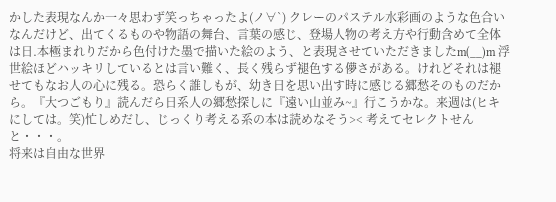かした表現なんか一々思わず笑っちゃったよ(ノ∀`) クレーのパステル水彩画のような色合いなんだけど、出てくるものや物語の舞台、言葉の感じ、登場人物の考え方や行動含めて全体は日.本極まれりだから色付けた墨で描いた絵のよう、と表現させていただきましたm(__)m 浮世絵ほどハッキリしているとは言い難く、長く残らず褪色する儚さがある。けれどそれは褪せてもなお人の心に残る。恐らく誰しもが、幼き日を思い出す時に感じる郷愁そのものだから。『大つごもり』読んだら日系人の郷愁探しに『遠い山並み~』行こうかな。来週は(ヒキにしては。笑)忙しめだし、じっくり考える系の本は読めなそう>< 考えてセレクトせんと・・・。
将来は自由な世界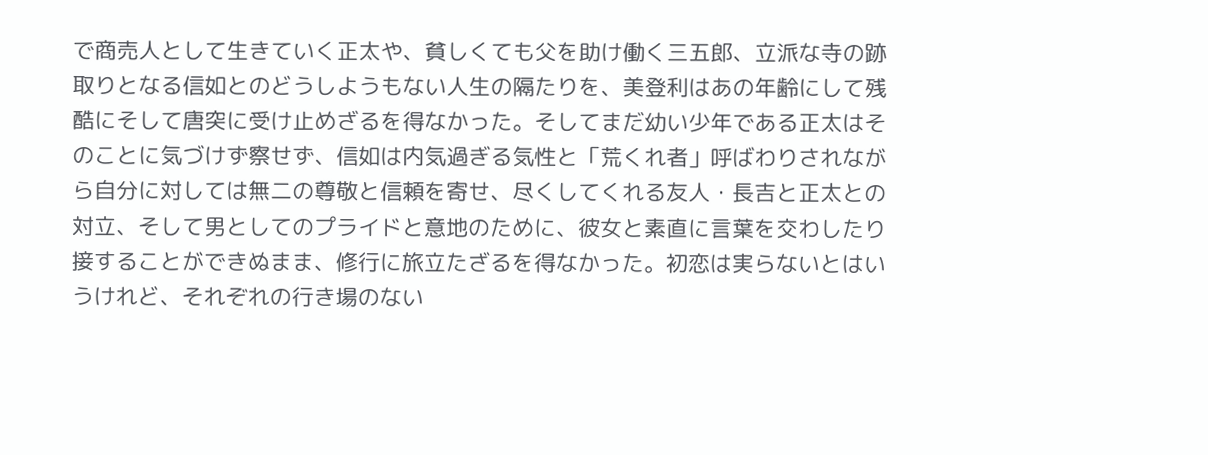で商売人として生きていく正太や、貧しくても父を助け働く三五郎、立派な寺の跡取りとなる信如とのどうしようもない人生の隔たりを、美登利はあの年齢にして残酷にそして唐突に受け止めざるを得なかった。そしてまだ幼い少年である正太はそのことに気づけず察せず、信如は内気過ぎる気性と「荒くれ者」呼ばわりされながら自分に対しては無二の尊敬と信頼を寄せ、尽くしてくれる友人・長吉と正太との対立、そして男としてのプライドと意地のために、彼女と素直に言葉を交わしたり接することができぬまま、修行に旅立たざるを得なかった。初恋は実らないとはいうけれど、それぞれの行き場のない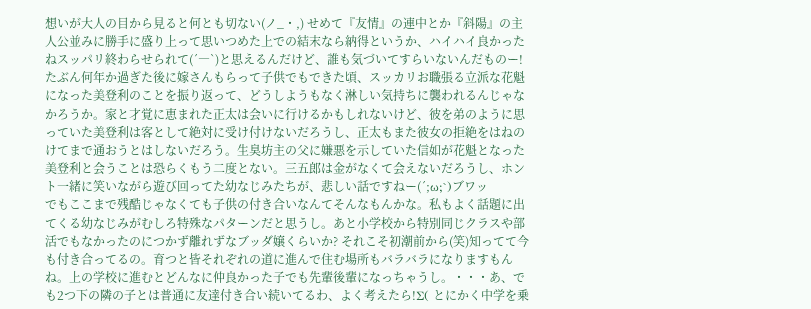想いが大人の目から見ると何とも切ない(ノ_・,) せめて『友情』の連中とか『斜陽』の主人公並みに勝手に盛り上って思いつめた上での結末なら納得というか、ハイハイ良かったねスッパリ終わらせられて(´―`)と思えるんだけど、誰も気づいてすらいないんだものー!たぶん何年か過ぎた後に嫁さんもらって子供でもできた頃、スッカリお職張る立派な花魁になった美登利のことを振り返って、どうしようもなく淋しい気持ちに襲われるんじゃなかろうか。家と才覚に恵まれた正太は会いに行けるかもしれないけど、彼を弟のように思っていた美登利は客として絶対に受け付けないだろうし、正太もまた彼女の拒絶をはねのけてまで通おうとはしないだろう。生臭坊主の父に嫌悪を示していた信如が花魁となった美登利と会うことは恐らくもう二度とない。三五郎は金がなくて会えないだろうし、ホント一緒に笑いながら遊び回ってた幼なじみたちが、悲しい話ですねー(´;ω;`)ブワッ
でもここまで残酷じゃなくても子供の付き合いなんてそんなもんかな。私もよく話題に出てくる幼なじみがむしろ特殊なパターンだと思うし。あと小学校から特別同じクラスや部活でもなかったのにつかず離れずなブッダ嬢くらいか? それこそ初潮前から(笑)知ってて今も付き合ってるの。育つと皆それぞれの道に進んで住む場所もバラバラになりますもんね。上の学校に進むとどんなに仲良かった子でも先輩後輩になっちゃうし。・・・あ、でも2つ下の隣の子とは普通に友達付き合い続いてるわ、よく考えたら!Σ( とにかく中学を乗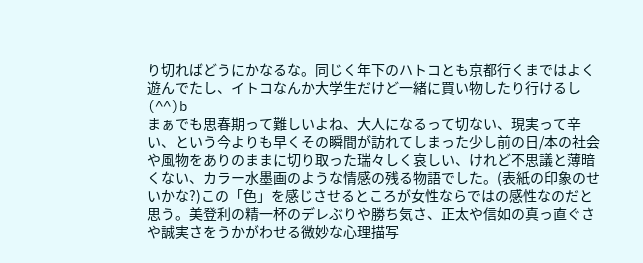り切ればどうにかなるな。同じく年下のハトコとも京都行くまではよく遊んでたし、イトコなんか大学生だけど一緒に買い物したり行けるし(^^)b
まぁでも思春期って難しいよね、大人になるって切ない、現実って辛い、という今よりも早くその瞬間が訪れてしまった少し前の日/本の社会や風物をありのままに切り取った瑞々しく哀しい、けれど不思議と薄暗くない、カラー水墨画のような情感の残る物語でした。(表紙の印象のせいかな?)この「色」を感じさせるところが女性ならではの感性なのだと思う。美登利の精一杯のデレぶりや勝ち気さ、正太や信如の真っ直ぐさや誠実さをうかがわせる微妙な心理描写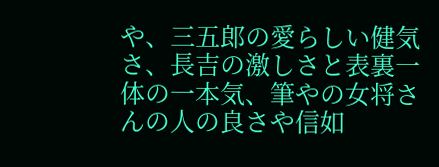や、三五郎の愛らしい健気さ、長吉の激しさと表裏一体の一本気、筆やの女将さんの人の良さや信如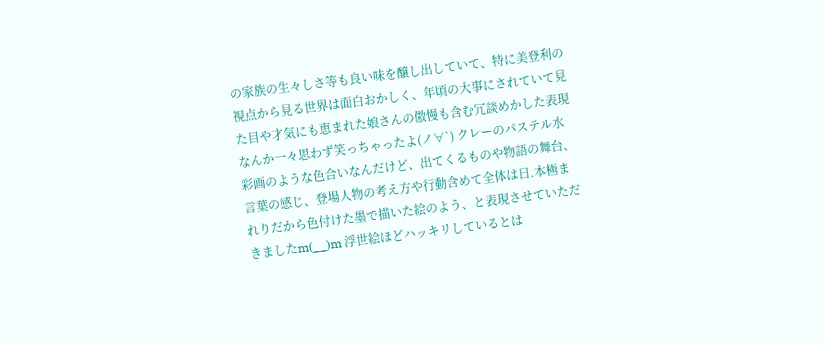の家族の生々しさ等も良い味を醸し出していて、特に美登利の視点から見る世界は面白おかしく、年頃の大事にされていて見た目や才気にも恵まれた娘さんの傲慢も含む冗談めかした表現なんか一々思わず笑っちゃったよ(ノ∀`) クレーのパステル水彩画のような色合いなんだけど、出てくるものや物語の舞台、言葉の感じ、登場人物の考え方や行動含めて全体は日.本極まれりだから色付けた墨で描いた絵のよう、と表現させていただきましたm(__)m 浮世絵ほどハッキリしているとは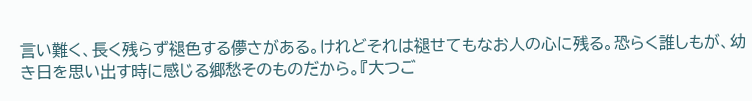言い難く、長く残らず褪色する儚さがある。けれどそれは褪せてもなお人の心に残る。恐らく誰しもが、幼き日を思い出す時に感じる郷愁そのものだから。『大つご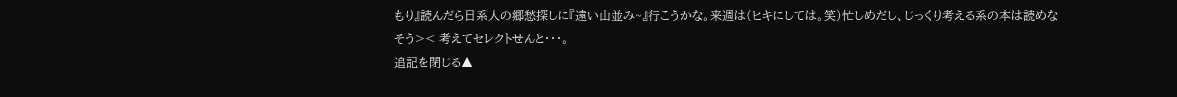もり』読んだら日系人の郷愁探しに『遠い山並み~』行こうかな。来週は(ヒキにしては。笑)忙しめだし、じっくり考える系の本は読めなそう>< 考えてセレクトせんと・・・。
追記を閉じる▲